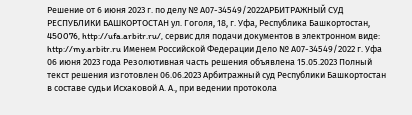Решение от 6 июня 2023 г. по делу № А07-34549/2022АРБИТРАЖНЫЙ СУД РЕСПУБЛИКИ БАШКОРТОСТАН ул. Гоголя, 18, г. Уфа, Республика Башкортостан, 450076, http://ufa.arbitr.ru/, сервис для подачи документов в электронном виде: http://my.arbitr.ru Именем Российской Федерации Дело № А07-34549/2022 г. Уфа 06 июня 2023 года Резолютивная часть решения объявлена 15.05.2023 Полный текст решения изготовлен 06.06.2023 Арбитражный суд Республики Башкортостан в составе судьи Исхаковой А. А., при ведении протокола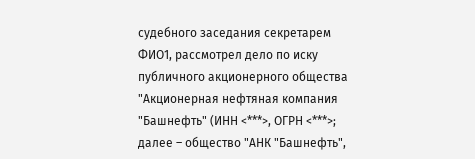судебного заседания секретарем ФИО1, рассмотрел дело по иску публичного акционерного общества "Акционерная нефтяная компания "Башнефть" (ИНН <***>, ОГРН <***>; далее – общество "АНК "Башнефть",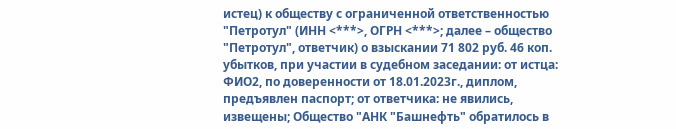истец) к обществу с ограниченной ответственностью "Петротул" (ИНН <***>, ОГРН <***>; далее – общество "Петротул", ответчик) о взыскании 71 802 руб. 46 коп. убытков, при участии в судебном заседании: от истца: ФИО2, по доверенности от 18.01.2023г., диплом, предъявлен паспорт; от ответчика: не явились, извещены; Общество "АНК "Башнефть" обратилось в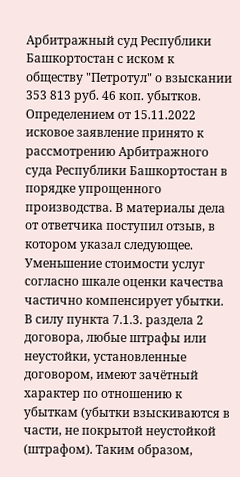Арбитражный суд Республики Башкортостан с иском к обществу "Петротул" о взыскании 353 813 руб. 46 коп. убытков. Определением от 15.11.2022 исковое заявление принято к рассмотрению Арбитражного суда Республики Башкортостан в порядке упрощенного производства. В материалы дела от ответчика поступил отзыв, в котором указал следующее. Уменьшение стоимости услуг согласно шкале оценки качества частично компенсирует убытки. В силу пункта 7.1.3. раздела 2 договора, любые штрафы или неустойки, установленные договором, имеют зачётный характер по отношению к убыткам (убытки взыскиваются в части, не покрытой неустойкой (штрафом). Таким образом,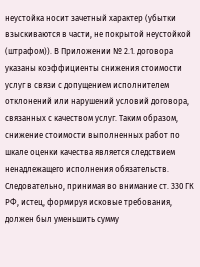неустойка носит зачетный характер (убытки взыскиваются в части, не покрытой неустойкой (штрафом)). В Приложении № 2.1. договора указаны коэффициенты снижения стоимости услуг в связи с допущением исполнителем отклонений или нарушений условий договора, связанных с качеством услуг. Таким образом, снижение стоимости выполненных работ по шкале оценки качества является следствием ненадлежащего исполнения обязательств. Следовательно, принимая во внимание ст. 330 ГК РФ, истец, формируя исковые требования, должен был уменьшить сумму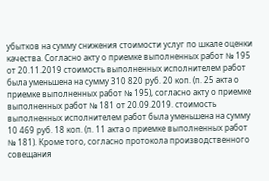убытков на сумму снижения стоимости услуг по шкале оценки качества. Согласно акту о приемке выполненных работ № 195 от 20.11.2019 стоимость выполненных исполнителем работ была уменьшена на сумму 310 820 руб. 20 коп. (п. 25 акта о приемке выполненных работ № 195), согласно акту о приемке выполненных работ № 181 от 20.09.2019. стоимость выполненных исполнителем работ была уменьшена на сумму 10 469 руб. 18 коп. (п. 11 акта о приемке выполненных работ № 181). Кроме того, согласно протокола производственного совещания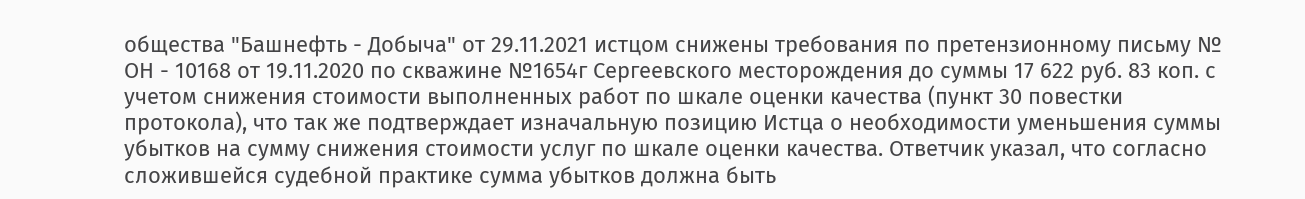общества "Башнефть - Добыча" от 29.11.2021 истцом снижены требования по претензионному письму № ОН - 10168 от 19.11.2020 по скважине №1654г Сергеевского месторождения до суммы 17 622 руб. 83 коп. с учетом снижения стоимости выполненных работ по шкале оценки качества (пункт 30 повестки протокола), что так же подтверждает изначальную позицию Истца о необходимости уменьшения суммы убытков на сумму снижения стоимости услуг по шкале оценки качества. Ответчик указал, что согласно сложившейся судебной практике сумма убытков должна быть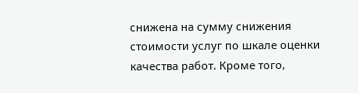снижена на сумму снижения стоимости услуг по шкале оценки качества работ. Кроме того,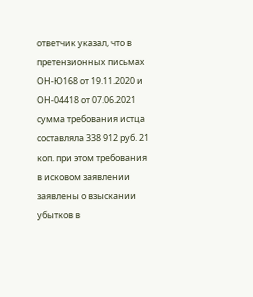ответчик указал, что в претензионных письмах ОН-Ю168 от 19.11.2020 и ОН-04418 от 07.06.2021 сумма требования истца составляла 338 912 руб. 21 коп. при этом требования в исковом заявлении заявлены о взыскании убытков в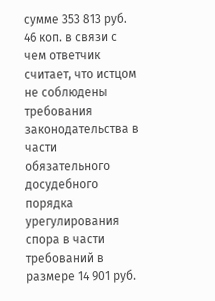сумме 353 813 руб. 46 коп. в связи с чем ответчик считает, что истцом не соблюдены требования законодательства в части обязательного досудебного порядка урегулирования спора в части требований в размере 14 901 руб.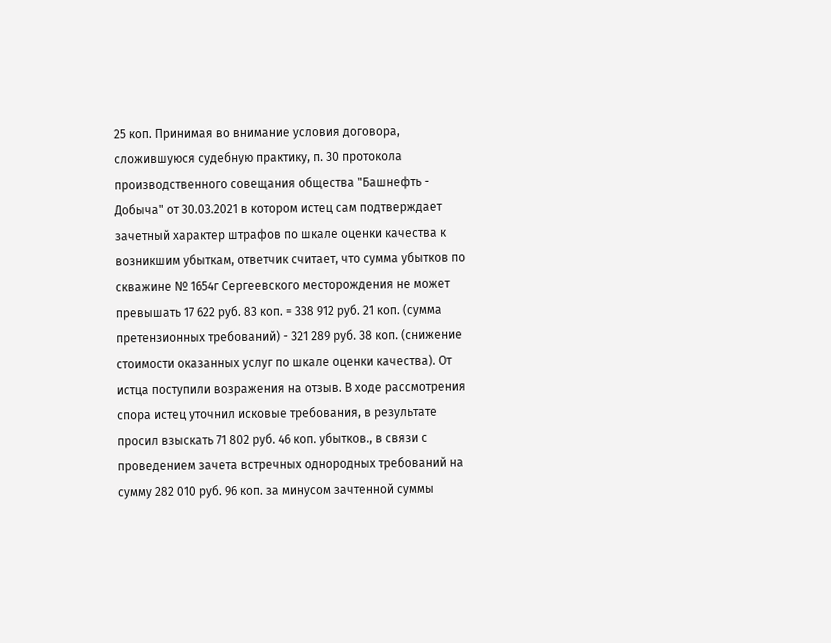25 коп. Принимая во внимание условия договора, сложившуюся судебную практику, п. 30 протокола производственного совещания общества "Башнефть - Добыча" от 30.03.2021 в котором истец сам подтверждает зачетный характер штрафов по шкале оценки качества к возникшим убыткам, ответчик считает, что сумма убытков по скважине № 1654г Сергеевского месторождения не может превышать 17 622 руб. 83 коп. = 338 912 руб. 21 коп. (сумма претензионных требований) - 321 289 руб. 38 коп. (снижение стоимости оказанных услуг по шкале оценки качества). От истца поступили возражения на отзыв. В ходе рассмотрения спора истец уточнил исковые требования, в результате просил взыскать 71 802 руб. 46 коп. убытков., в связи с проведением зачета встречных однородных требований на сумму 282 010 руб. 96 коп. за минусом зачтенной суммы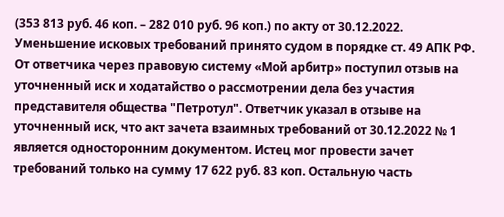(353 813 руб. 46 коп. – 282 010 руб. 96 коп.) по акту от 30.12.2022. Уменьшение исковых требований принято судом в порядке ст. 49 АПК РФ. От ответчика через правовую систему «Мой арбитр» поступил отзыв на уточненный иск и ходатайство о рассмотрении дела без участия представителя общества "Петротул". Ответчик указал в отзыве на уточненный иск, что акт зачета взаимных требований от 30.12.2022 № 1 является односторонним документом. Истец мог провести зачет требований только на сумму 17 622 руб. 83 коп. Остальную часть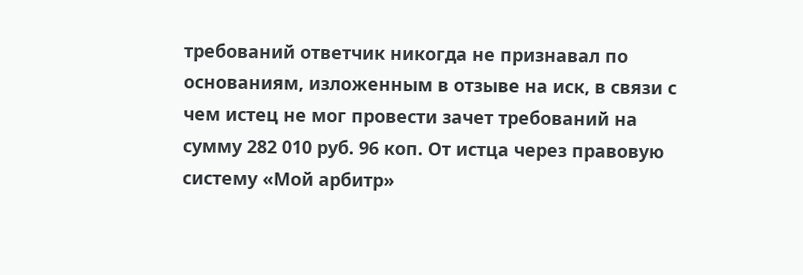требований ответчик никогда не признавал по основаниям, изложенным в отзыве на иск, в связи с чем истец не мог провести зачет требований на сумму 282 010 руб. 96 коп. От истца через правовую систему «Мой арбитр»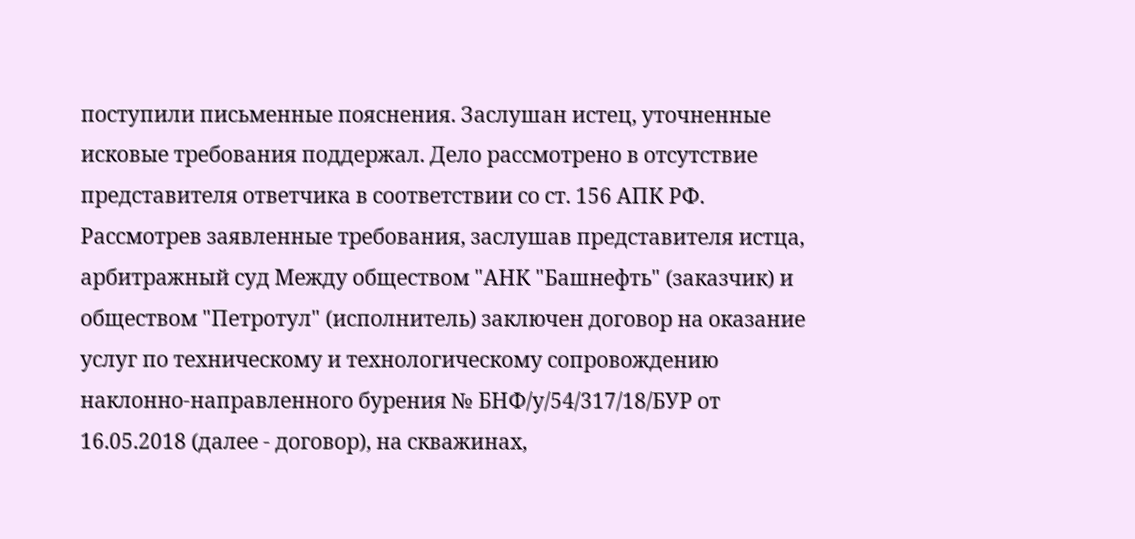поступили письменные пояснения. Заслушан истец, уточненные исковые требования поддержал. Дело рассмотрено в отсутствие представителя ответчика в соответствии со ст. 156 АПК РФ. Рассмотрев заявленные требования, заслушав представителя истца, арбитражный суд Между обществом "АНК "Башнефть" (заказчик) и обществом "Петротул" (исполнитель) заключен договор на оказание услуг по техническому и технологическому сопровождению наклонно-направленного бурения № БНФ/у/54/317/18/БУР от 16.05.2018 (далее - договор), на скважинах,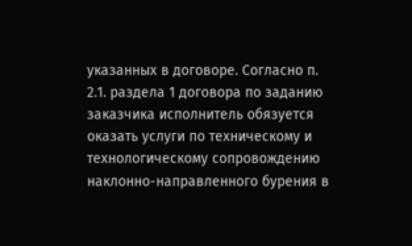указанных в договоре. Согласно п. 2.1. раздела 1 договора по заданию заказчика исполнитель обязуется оказать услуги по техническому и технологическому сопровождению наклонно-направленного бурения в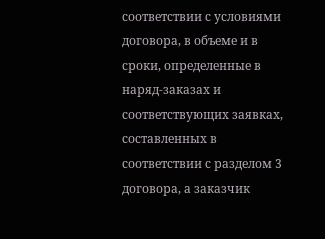соответствии с условиями договора, в объеме и в сроки, определенные в наряд-заказах и соответствующих заявках, составленных в соответствии с разделом 3 договора, а заказчик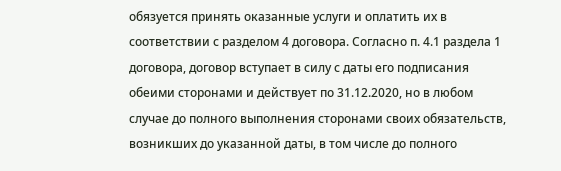обязуется принять оказанные услуги и оплатить их в соответствии с разделом 4 договора. Согласно п. 4.1 раздела 1 договора, договор вступает в силу с даты его подписания обеими сторонами и действует по 31.12.2020, но в любом случае до полного выполнения сторонами своих обязательств, возникших до указанной даты, в том числе до полного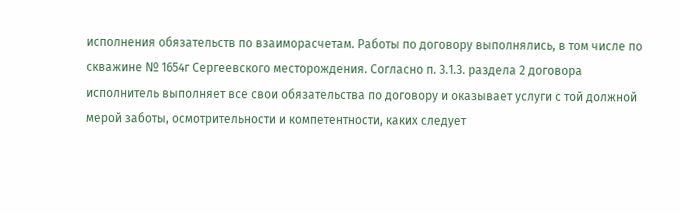исполнения обязательств по взаиморасчетам. Работы по договору выполнялись, в том числе по скважине № 1654г Сергеевского месторождения. Согласно п. 3.1.3. раздела 2 договора исполнитель выполняет все свои обязательства по договору и оказывает услуги с той должной мерой заботы, осмотрительности и компетентности, каких следует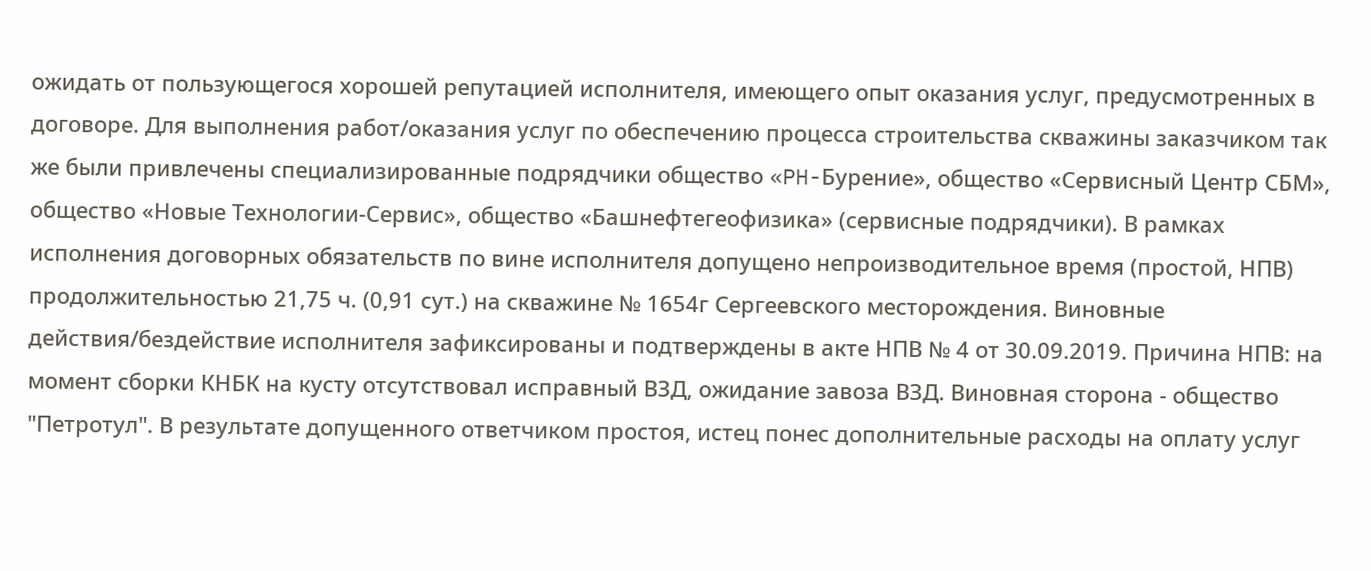ожидать от пользующегося хорошей репутацией исполнителя, имеющего опыт оказания услуг, предусмотренных в договоре. Для выполнения работ/оказания услуг по обеспечению процесса строительства скважины заказчиком так же были привлечены специализированные подрядчики общество «PH-Бурение», общество «Сервисный Центр СБМ», общество «Новые Технологии-Сервис», общество «Башнефтегеофизика» (сервисные подрядчики). В рамках исполнения договорных обязательств по вине исполнителя допущено непроизводительное время (простой, НПВ) продолжительностью 21,75 ч. (0,91 сут.) на скважине № 1654г Сергеевского месторождения. Виновные действия/бездействие исполнителя зафиксированы и подтверждены в акте НПВ № 4 от 30.09.2019. Причина НПВ: на момент сборки КНБК на кусту отсутствовал исправный ВЗД, ожидание завоза ВЗД. Виновная сторона - общество "Петротул". В результате допущенного ответчиком простоя, истец понес дополнительные расходы на оплату услуг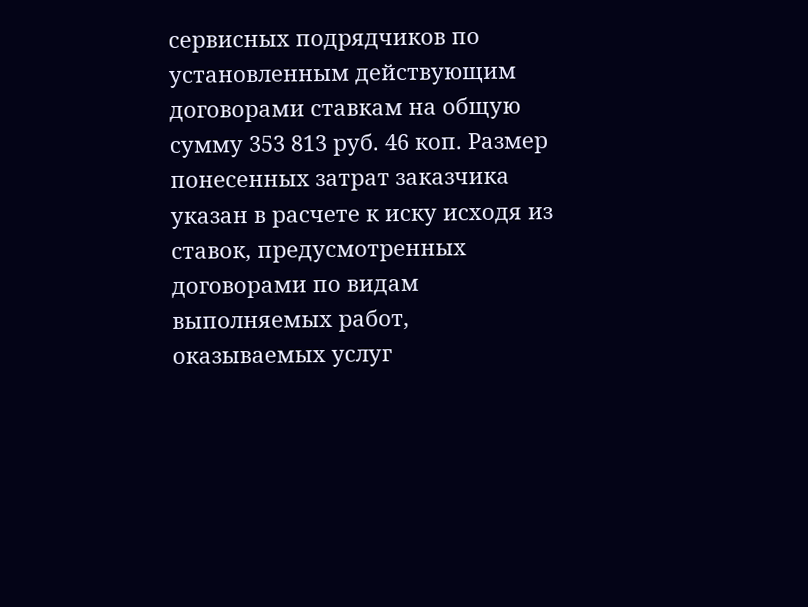сервисных подрядчиков по установленным действующим договорами ставкам на общую сумму 353 813 руб. 46 коп. Размер понесенных затрат заказчика указан в расчете к иску исходя из ставок, предусмотренных договорами по видам выполняемых работ, оказываемых услуг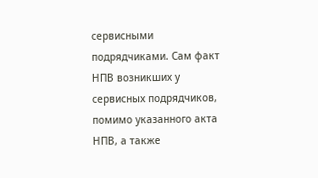сервисными подрядчиками. Сам факт НПВ возникших у сервисных подрядчиков, помимо указанного акта НПВ, а также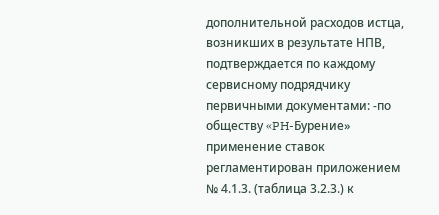дополнительной расходов истца, возникших в результате НПВ, подтверждается по каждому сервисному подрядчику первичными документами: -по обществу «PH-Бурение» применение ставок регламентирован приложением № 4.1.3. (таблица 3.2.3.) к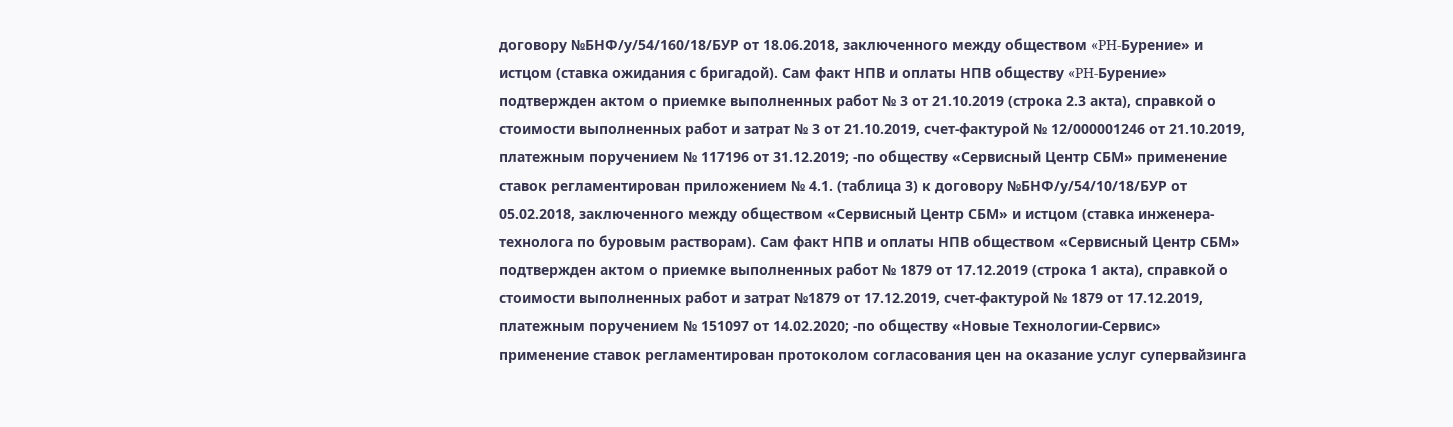договору №БНФ/у/54/160/18/БУР от 18.06.2018, заключенного между обществом «PH-Бурение» и истцом (ставка ожидания с бригадой). Сам факт НПВ и оплаты НПВ обществу «PH-Бурение» подтвержден актом о приемке выполненных работ № 3 от 21.10.2019 (строка 2.3 акта), справкой о стоимости выполненных работ и затрат № 3 от 21.10.2019, счет-фактурой № 12/000001246 от 21.10.2019, платежным поручением № 117196 от 31.12.2019; -по обществу «Сервисный Центр СБМ» применение ставок регламентирован приложением № 4.1. (таблица 3) к договору №БНФ/у/54/10/18/БУР от 05.02.2018, заключенного между обществом «Сервисный Центр СБМ» и истцом (ставка инженера- технолога по буровым растворам). Сам факт НПВ и оплаты НПВ обществом «Сервисный Центр СБМ» подтвержден актом о приемке выполненных работ № 1879 от 17.12.2019 (строка 1 акта), справкой о стоимости выполненных работ и затрат №1879 от 17.12.2019, счет-фактурой № 1879 от 17.12.2019, платежным поручением № 151097 от 14.02.2020; -по обществу «Новые Технологии-Сервис» применение ставок регламентирован протоколом согласования цен на оказание услуг супервайзинга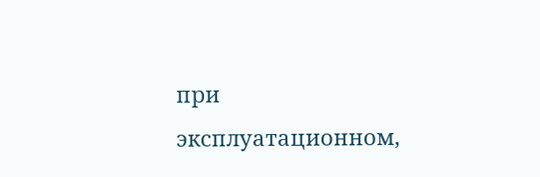при эксплуатационном,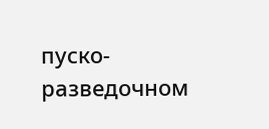пуско-разведочном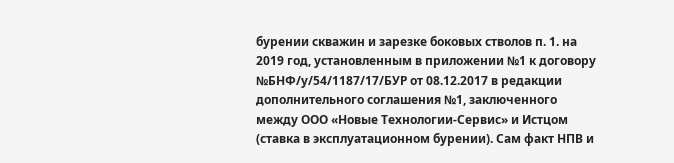бурении скважин и зарезке боковых стволов п. 1. на 2019 год, установленным в приложении №1 к договору №БНФ/у/54/1187/17/БУР от 08.12.2017 в редакции дополнительного соглашения №1, заключенного между ООО «Новые Технологии-Сервис» и Истцом (ставка в эксплуатационном бурении). Сам факт НПВ и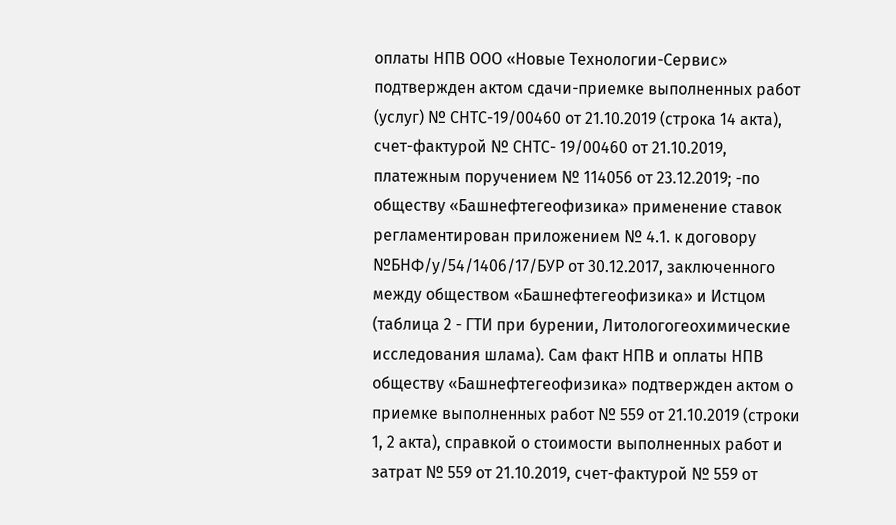оплаты НПВ ООО «Новые Технологии-Сервис» подтвержден актом сдачи-приемке выполненных работ (услуг) № СНТС-19/00460 от 21.10.2019 (строка 14 акта), счет-фактурой № СНТС- 19/00460 от 21.10.2019, платежным поручением № 114056 от 23.12.2019; -по обществу «Башнефтегеофизика» применение ставок регламентирован приложением № 4.1. к договору №БНФ/у/54/1406/17/БУР от 30.12.2017, заключенного между обществом «Башнефтегеофизика» и Истцом (таблица 2 - ГТИ при бурении, Литологогеохимические исследования шлама). Сам факт НПВ и оплаты НПВ обществу «Башнефтегеофизика» подтвержден актом о приемке выполненных работ № 559 от 21.10.2019 (строки 1, 2 акта), справкой о стоимости выполненных работ и затрат № 559 от 21.10.2019, счет-фактурой № 559 от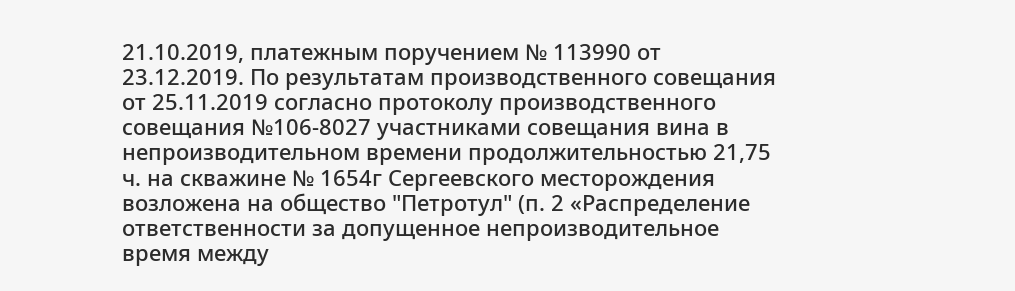21.10.2019, платежным поручением № 113990 от 23.12.2019. По результатам производственного совещания от 25.11.2019 согласно протоколу производственного совещания №106-8027 участниками совещания вина в непроизводительном времени продолжительностью 21,75 ч. на скважине № 1654г Сергеевского месторождения возложена на общество "Петротул" (п. 2 «Распределение ответственности за допущенное непроизводительное время между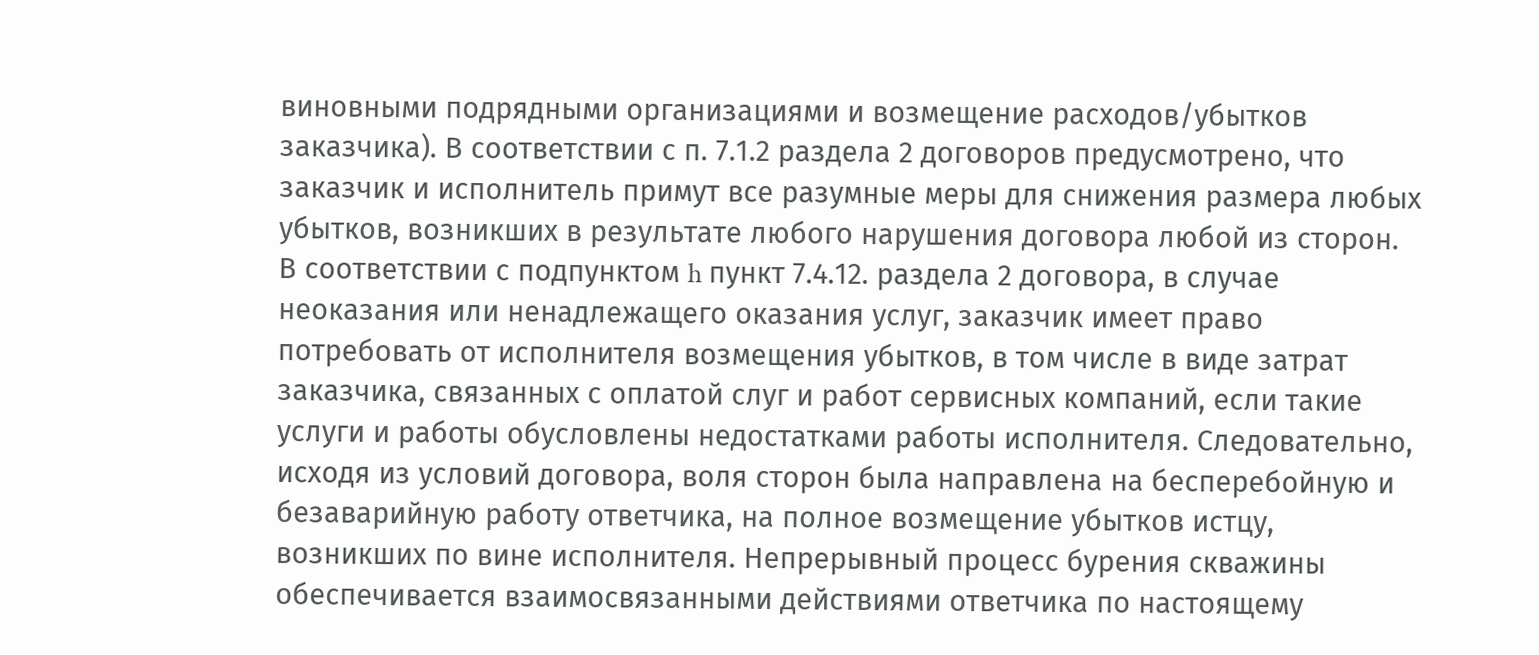виновными подрядными организациями и возмещение расходов/убытков заказчика). В соответствии с п. 7.1.2 раздела 2 договоров предусмотрено, что заказчик и исполнитель примут все разумные меры для снижения размера любых убытков, возникших в результате любого нарушения договора любой из сторон. В соответствии с подпунктом h пункт 7.4.12. раздела 2 договора, в случае неоказания или ненадлежащего оказания услуг, заказчик имеет право потребовать от исполнителя возмещения убытков, в том числе в виде затрат заказчика, связанных с оплатой слуг и работ сервисных компаний, если такие услуги и работы обусловлены недостатками работы исполнителя. Следовательно, исходя из условий договора, воля сторон была направлена на бесперебойную и безаварийную работу ответчика, на полное возмещение убытков истцу, возникших по вине исполнителя. Непрерывный процесс бурения скважины обеспечивается взаимосвязанными действиями ответчика по настоящему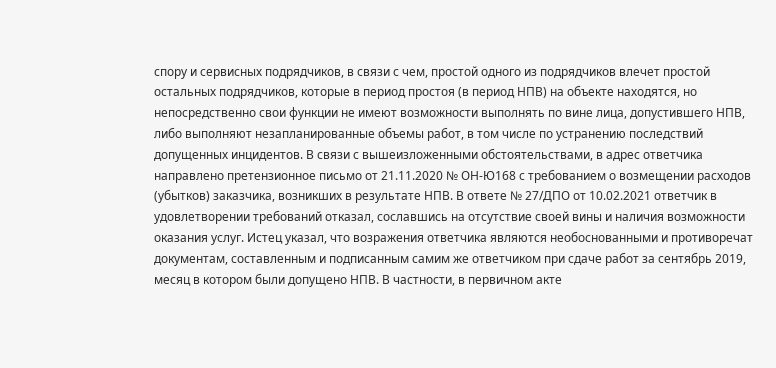спору и сервисных подрядчиков, в связи с чем, простой одного из подрядчиков влечет простой остальных подрядчиков, которые в период простоя (в период НПВ) на объекте находятся, но непосредственно свои функции не имеют возможности выполнять по вине лица, допустившего НПВ, либо выполняют незапланированные объемы работ, в том числе по устранению последствий допущенных инцидентов. В связи с вышеизложенными обстоятельствами, в адрес ответчика направлено претензионное письмо от 21.11.2020 № ОН-Ю168 с требованием о возмещении расходов (убытков) заказчика, возникших в результате НПВ. В ответе № 27/ДПО от 10.02.2021 ответчик в удовлетворении требований отказал, сославшись на отсутствие своей вины и наличия возможности оказания услуг. Истец указал, что возражения ответчика являются необоснованными и противоречат документам, составленным и подписанным самим же ответчиком при сдаче работ за сентябрь 2019, месяц в котором были допущено НПВ. В частности, в первичном акте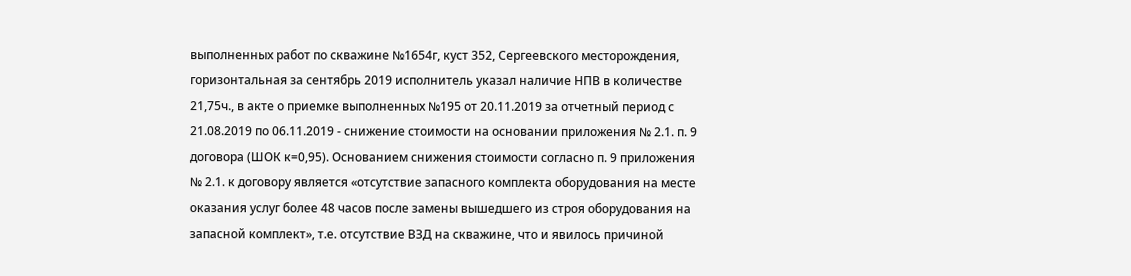выполненных работ по скважине №1654г, куст 352, Сергеевского месторождения, горизонтальная за сентябрь 2019 исполнитель указал наличие НПВ в количестве 21,75ч., в акте о приемке выполненных №195 от 20.11.2019 за отчетный период с 21.08.2019 по 06.11.2019 - снижение стоимости на основании приложения № 2.1. п. 9 договора (ШОК к=0,95). Основанием снижения стоимости согласно п. 9 приложения № 2.1. к договору является «отсутствие запасного комплекта оборудования на месте оказания услуг более 48 часов после замены вышедшего из строя оборудования на запасной комплект», т.е. отсутствие ВЗД на скважине, что и явилось причиной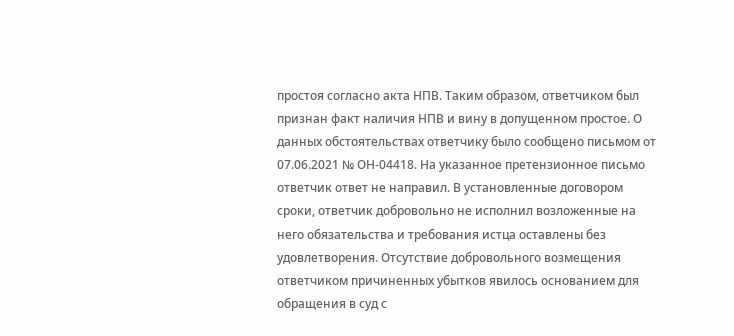простоя согласно акта НПВ. Таким образом, ответчиком был признан факт наличия НПВ и вину в допущенном простое. О данных обстоятельствах ответчику было сообщено письмом от 07.06.2021 № ОН-04418. На указанное претензионное письмо ответчик ответ не направил. В установленные договором сроки, ответчик добровольно не исполнил возложенные на него обязательства и требования истца оставлены без удовлетворения. Отсутствие добровольного возмещения ответчиком причиненных убытков явилось основанием для обращения в суд с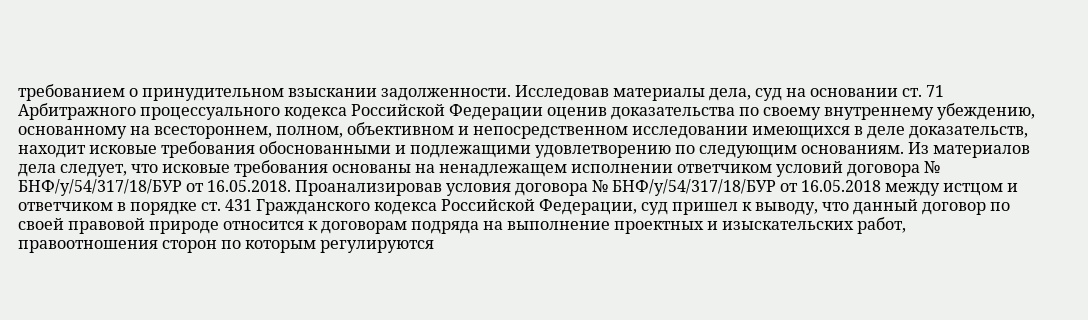требованием о принудительном взыскании задолженности. Исследовав материалы дела, суд на основании ст. 71 Арбитражного процессуального кодекса Российской Федерации оценив доказательства по своему внутреннему убеждению, основанному на всестороннем, полном, объективном и непосредственном исследовании имеющихся в деле доказательств, находит исковые требования обоснованными и подлежащими удовлетворению по следующим основаниям. Из материалов дела следует, что исковые требования основаны на ненадлежащем исполнении ответчиком условий договора № БНФ/у/54/317/18/БУР от 16.05.2018. Проанализировав условия договора № БНФ/у/54/317/18/БУР от 16.05.2018 между истцом и ответчиком в порядке ст. 431 Гражданского кодекса Российской Федерации, суд пришел к выводу, что данный договор по своей правовой природе относится к договорам подряда на выполнение проектных и изыскательских работ, правоотношения сторон по которым регулируются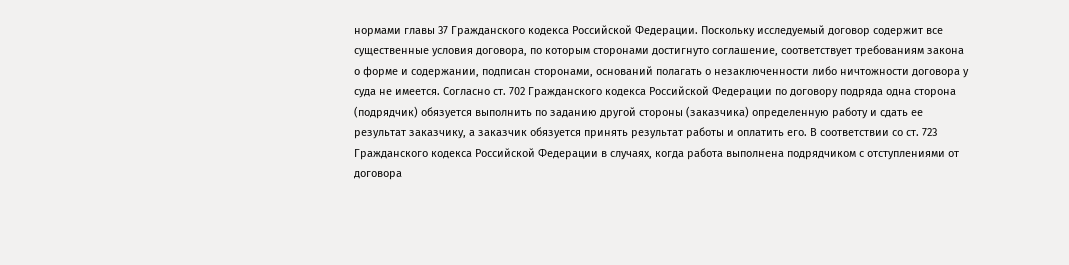нормами главы 37 Гражданского кодекса Российской Федерации. Поскольку исследуемый договор содержит все существенные условия договора, по которым сторонами достигнуто соглашение, соответствует требованиям закона о форме и содержании, подписан сторонами, оснований полагать о незаключенности либо ничтожности договора у суда не имеется. Согласно ст. 702 Гражданского кодекса Российской Федерации по договору подряда одна сторона (подрядчик) обязуется выполнить по заданию другой стороны (заказчика) определенную работу и сдать ее результат заказчику, а заказчик обязуется принять результат работы и оплатить его. В соответствии со ст. 723 Гражданского кодекса Российской Федерации в случаях, когда работа выполнена подрядчиком с отступлениями от договора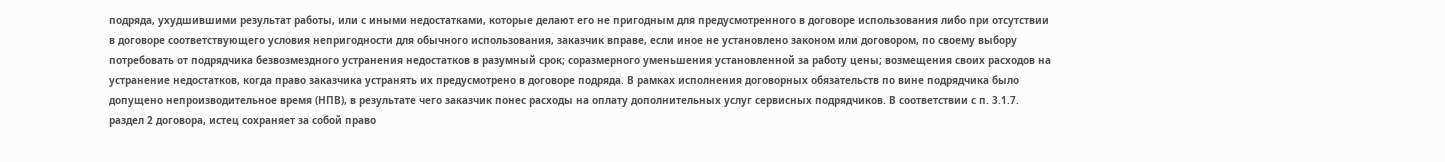подряда, ухудшившими результат работы, или с иными недостатками, которые делают его не пригодным для предусмотренного в договоре использования либо при отсутствии в договоре соответствующего условия непригодности для обычного использования, заказчик вправе, если иное не установлено законом или договором, по своему выбору потребовать от подрядчика безвозмездного устранения недостатков в разумный срок; соразмерного уменьшения установленной за работу цены; возмещения своих расходов на устранение недостатков, когда право заказчика устранять их предусмотрено в договоре подряда. В рамках исполнения договорных обязательств по вине подрядчика было допущено непроизводительное время (НПВ), в результате чего заказчик понес расходы на оплату дополнительных услуг сервисных подрядчиков. В соответствии с п. 3.1.7. раздел 2 договора, истец сохраняет за собой право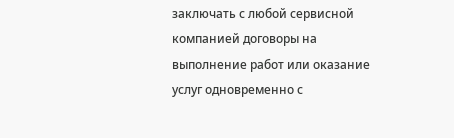заключать с любой сервисной компанией договоры на выполнение работ или оказание услуг одновременно с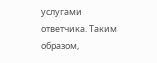услугами ответчика. Таким образом,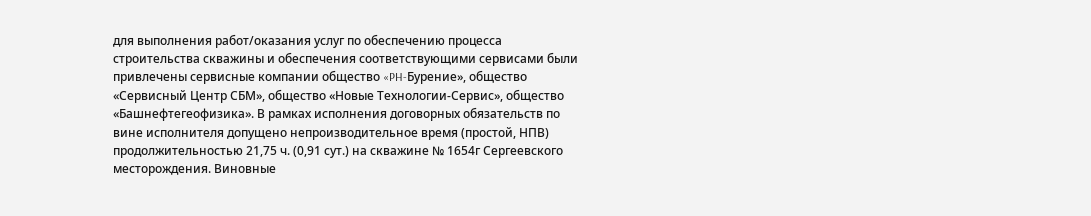для выполнения работ/оказания услуг по обеспечению процесса строительства скважины и обеспечения соответствующими сервисами были привлечены сервисные компании общество «PH-Бурение», общество «Сервисный Центр СБМ», общество «Новые Технологии-Сервис», общество «Башнефтегеофизика». В рамках исполнения договорных обязательств по вине исполнителя допущено непроизводительное время (простой, НПВ) продолжительностью 21,75 ч. (0,91 сут.) на скважине № 1654г Сергеевского месторождения. Виновные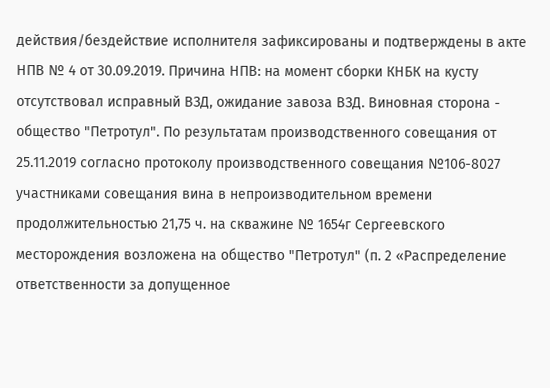действия/бездействие исполнителя зафиксированы и подтверждены в акте НПВ № 4 от 30.09.2019. Причина НПВ: на момент сборки КНБК на кусту отсутствовал исправный ВЗД, ожидание завоза ВЗД. Виновная сторона - общество "Петротул". По результатам производственного совещания от 25.11.2019 согласно протоколу производственного совещания №106-8027 участниками совещания вина в непроизводительном времени продолжительностью 21,75 ч. на скважине № 1654г Сергеевского месторождения возложена на общество "Петротул" (п. 2 «Распределение ответственности за допущенное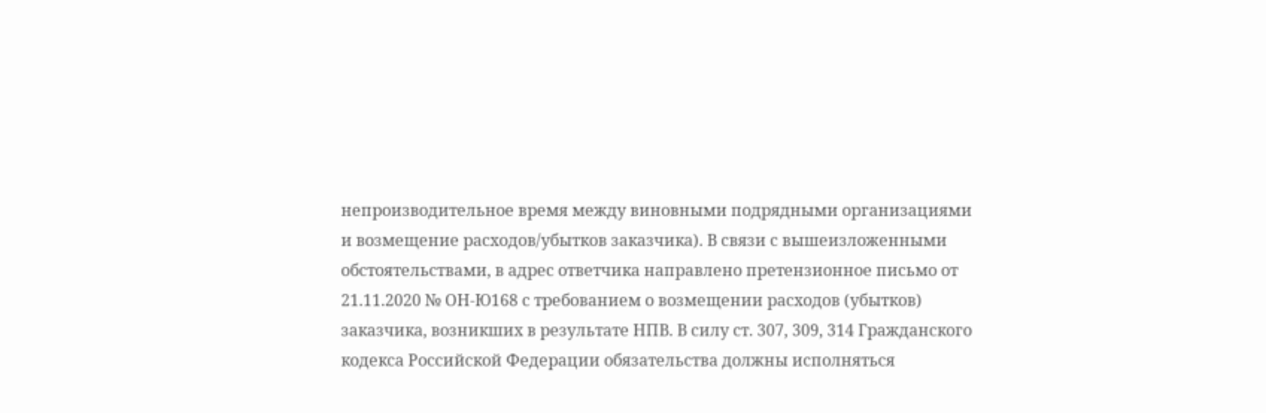непроизводительное время между виновными подрядными организациями и возмещение расходов/убытков заказчика). В связи с вышеизложенными обстоятельствами, в адрес ответчика направлено претензионное письмо от 21.11.2020 № ОН-Ю168 с требованием о возмещении расходов (убытков) заказчика, возникших в результате НПВ. В силу ст. 307, 309, 314 Гражданского кодекса Российской Федерации обязательства должны исполняться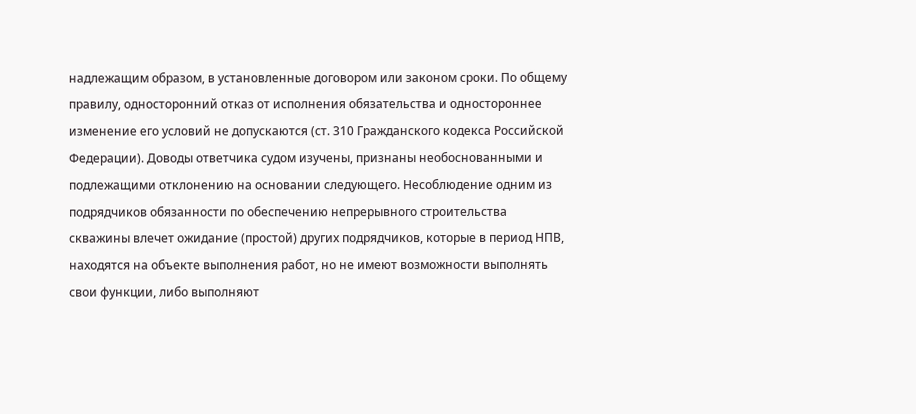надлежащим образом, в установленные договором или законом сроки. По общему правилу, односторонний отказ от исполнения обязательства и одностороннее изменение его условий не допускаются (ст. 310 Гражданского кодекса Российской Федерации). Доводы ответчика судом изучены, признаны необоснованными и подлежащими отклонению на основании следующего. Несоблюдение одним из подрядчиков обязанности по обеспечению непрерывного строительства скважины влечет ожидание (простой) других подрядчиков, которые в период НПВ, находятся на объекте выполнения работ, но не имеют возможности выполнять свои функции, либо выполняют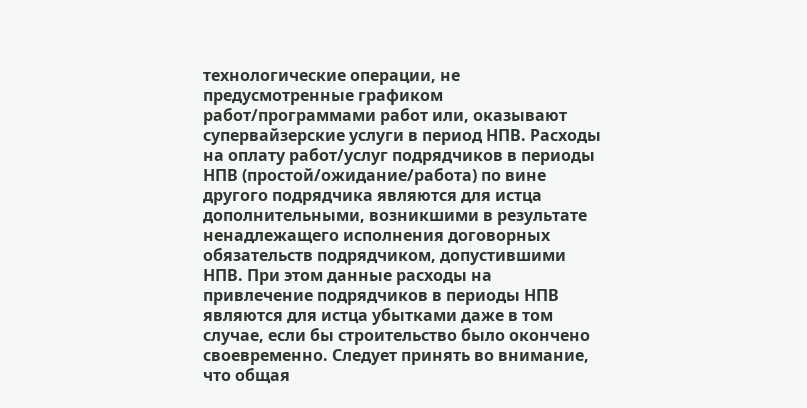технологические операции, не предусмотренные графиком работ/программами работ или, оказывают супервайзерские услуги в период НПВ. Расходы на оплату работ/услуг подрядчиков в периоды НПВ (простой/ожидание/работа) по вине другого подрядчика являются для истца дополнительными, возникшими в результате ненадлежащего исполнения договорных обязательств подрядчиком, допустившими НПВ. При этом данные расходы на привлечение подрядчиков в периоды НПВ являются для истца убытками даже в том случае, если бы строительство было окончено своевременно. Следует принять во внимание, что общая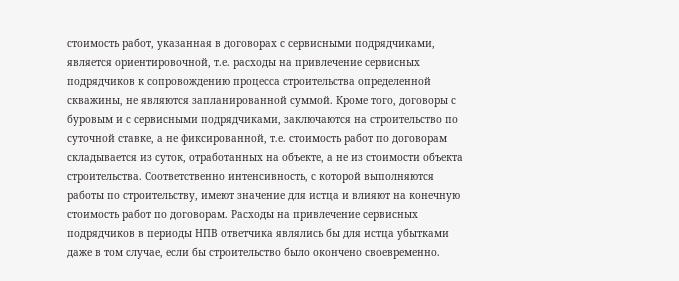стоимость работ, указанная в договорах с сервисными подрядчиками, является ориентировочной, т.е. расходы на привлечение сервисных подрядчиков к сопровождению процесса строительства определенной скважины, не являются запланированной суммой. Кроме того, договоры с буровым и с сервисными подрядчиками, заключаются на строительство по суточной ставке, а не фиксированной, т.е. стоимость работ по договорам складывается из суток, отработанных на объекте, а не из стоимости объекта строительства. Соответственно интенсивность, с которой выполняются работы по строительству, имеют значение для истца и влияют на конечную стоимость работ по договорам. Расходы на привлечение сервисных подрядчиков в периоды НПВ ответчика являлись бы для истца убытками даже в том случае, если бы строительство было окончено своевременно.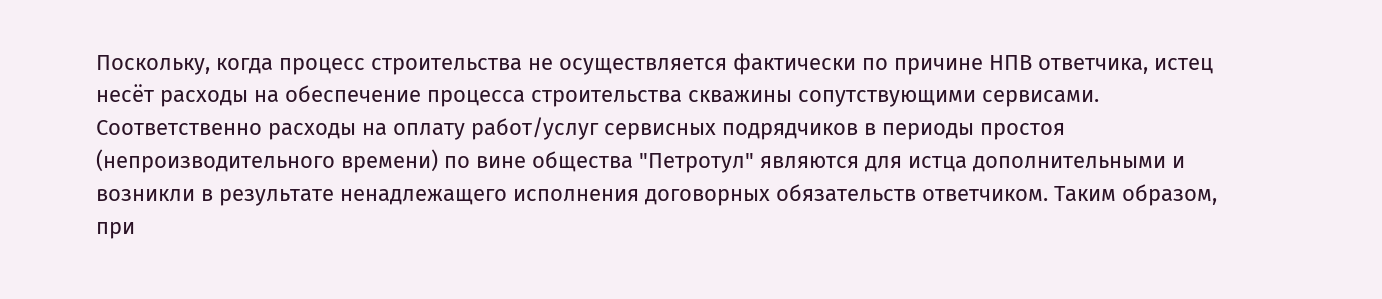Поскольку, когда процесс строительства не осуществляется фактически по причине НПВ ответчика, истец несёт расходы на обеспечение процесса строительства скважины сопутствующими сервисами. Соответственно расходы на оплату работ/услуг сервисных подрядчиков в периоды простоя (непроизводительного времени) по вине общества "Петротул" являются для истца дополнительными и возникли в результате ненадлежащего исполнения договорных обязательств ответчиком. Таким образом, при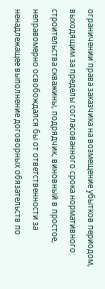ограничении права заказчика на возмещение убытков периодом, выходящим за пределы согласованного срока нормативного строительства скважины, подрядчик, виновный в простое, неправомерно освобождался бы от ответственности за ненадлежащее выполнение договорных обязательств по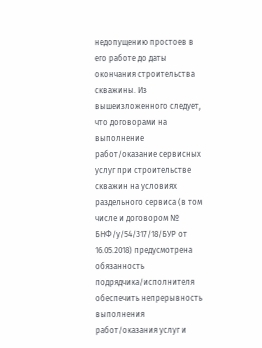недопущению простоев в его работе до даты окончания строительства скважины. Из вышеизложенного следует, что договорами на выполнение работ/оказание сервисных услуг при строительстве скважин на условиях раздельного сервиса (в том числе и договором № БНФ/у/54/317/18/БУР от 16.05.2018) предусмотрена обязанность подрядчика/исполнителя обеспечить непрерывность выполнения работ/оказания услуг и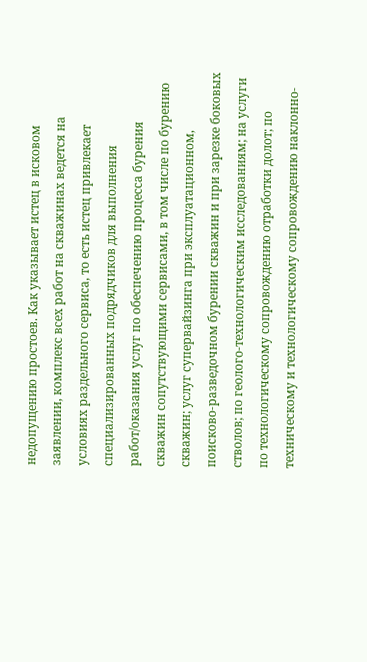недопущению простоев. Как указывает истец в исковом заявлении, комплекс всех работ на скважинах ведется на условиях раздельного сервиса, то есть истец привлекает специализированных подрядчиков для выполнения работ/оказания услуг по обеспечению процесса бурения скважин сопутствующими сервисами, в том числе по бурению скважин; услуг супервайзинга при эксплуатационном, поисково-разведочном бурении скважин и при зарезке боковых стволов; по геолого-технологическим исследованиям; на услуги по технологическому сопровождению отработки долот; по техническому и технологическому сопровождению наклонно-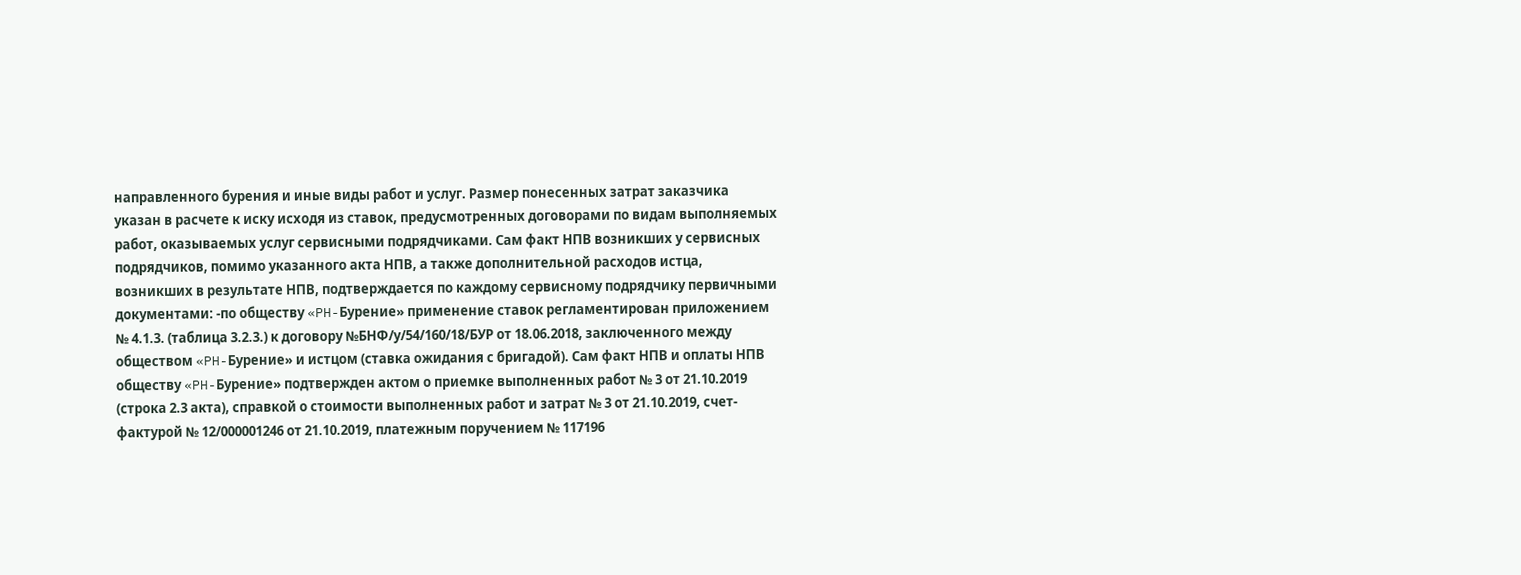направленного бурения и иные виды работ и услуг. Размер понесенных затрат заказчика указан в расчете к иску исходя из ставок, предусмотренных договорами по видам выполняемых работ, оказываемых услуг сервисными подрядчиками. Сам факт НПВ возникших у сервисных подрядчиков, помимо указанного акта НПВ, а также дополнительной расходов истца, возникших в результате НПВ, подтверждается по каждому сервисному подрядчику первичными документами: -по обществу «PH-Бурение» применение ставок регламентирован приложением № 4.1.3. (таблица 3.2.3.) к договору №БНФ/у/54/160/18/БУР от 18.06.2018, заключенного между обществом «PH-Бурение» и истцом (ставка ожидания с бригадой). Сам факт НПВ и оплаты НПВ обществу «PH-Бурение» подтвержден актом о приемке выполненных работ № 3 от 21.10.2019 (строка 2.3 акта), справкой о стоимости выполненных работ и затрат № 3 от 21.10.2019, счет-фактурой № 12/000001246 от 21.10.2019, платежным поручением № 117196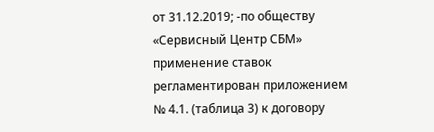от 31.12.2019; -по обществу «Сервисный Центр СБМ» применение ставок регламентирован приложением № 4.1. (таблица 3) к договору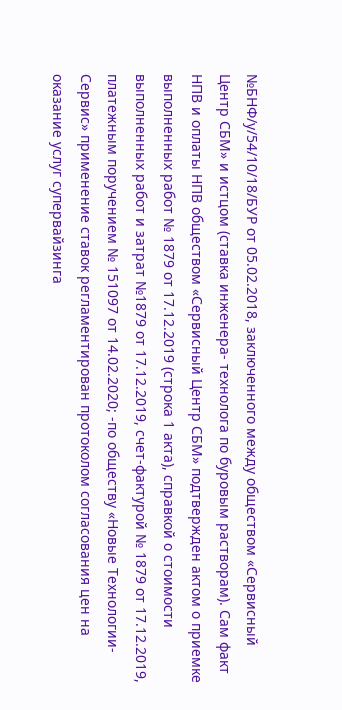№БНФ/у/54/10/18/БУР от 05.02.2018, заключенного между обществом «Сервисный Центр СБМ» и истцом (ставка инженера- технолога по буровым растворам). Сам факт НПВ и оплаты НПВ обществом «Сервисный Центр СБМ» подтвержден актом о приемке выполненных работ № 1879 от 17.12.2019 (строка 1 акта), справкой о стоимости выполненных работ и затрат №1879 от 17.12.2019, счет-фактурой № 1879 от 17.12.2019, платежным поручением № 151097 от 14.02.2020; -по обществу «Новые Технологии-Сервис» применение ставок регламентирован протоколом согласования цен на оказание услуг супервайзинга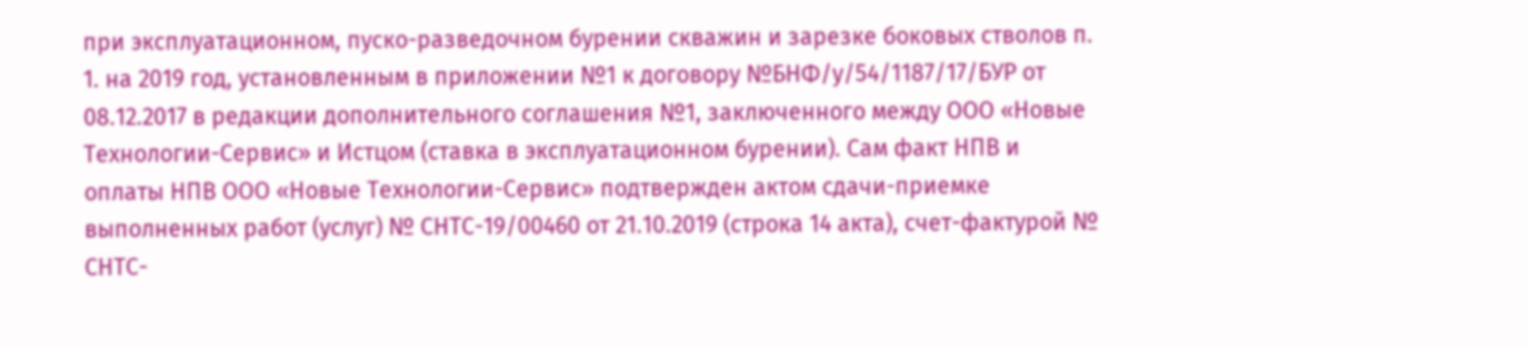при эксплуатационном, пуско-разведочном бурении скважин и зарезке боковых стволов п. 1. на 2019 год, установленным в приложении №1 к договору №БНФ/у/54/1187/17/БУР от 08.12.2017 в редакции дополнительного соглашения №1, заключенного между ООО «Новые Технологии-Сервис» и Истцом (ставка в эксплуатационном бурении). Сам факт НПВ и оплаты НПВ ООО «Новые Технологии-Сервис» подтвержден актом сдачи-приемке выполненных работ (услуг) № СНТС-19/00460 от 21.10.2019 (строка 14 акта), счет-фактурой № СНТС-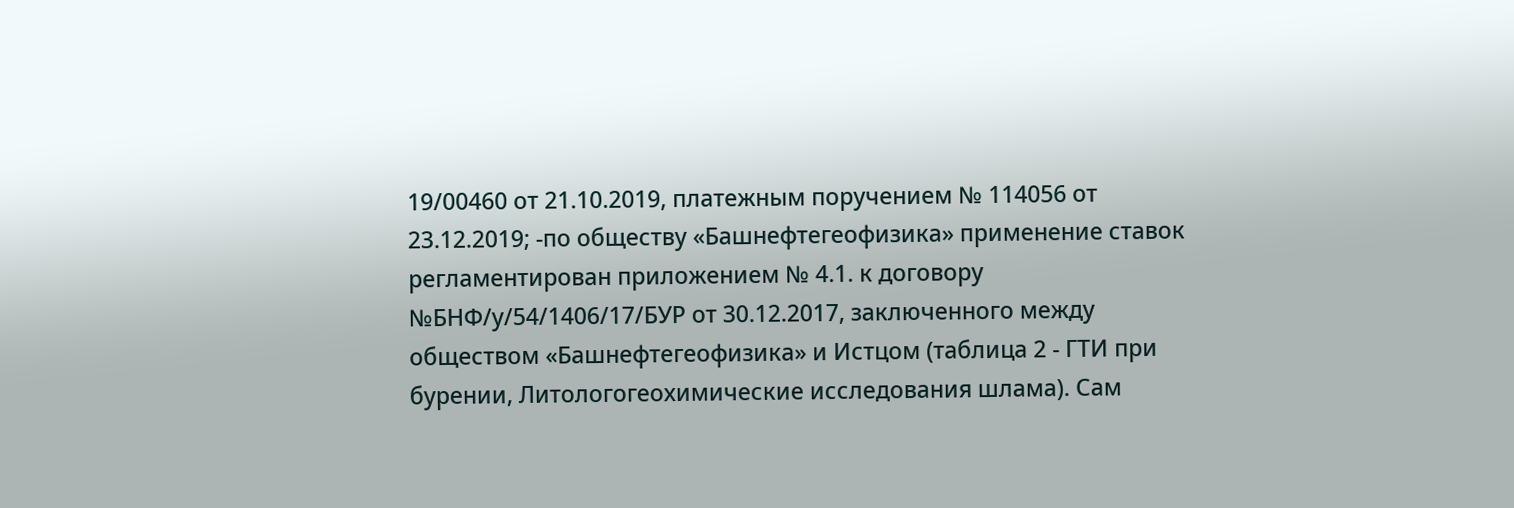19/00460 от 21.10.2019, платежным поручением № 114056 от 23.12.2019; -по обществу «Башнефтегеофизика» применение ставок регламентирован приложением № 4.1. к договору №БНФ/у/54/1406/17/БУР от 30.12.2017, заключенного между обществом «Башнефтегеофизика» и Истцом (таблица 2 - ГТИ при бурении, Литологогеохимические исследования шлама). Сам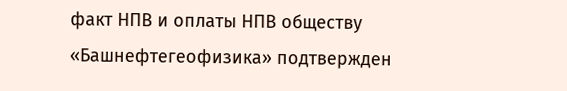факт НПВ и оплаты НПВ обществу «Башнефтегеофизика» подтвержден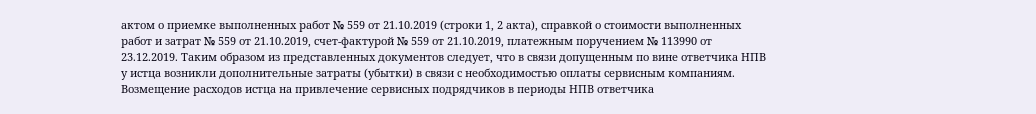актом о приемке выполненных работ № 559 от 21.10.2019 (строки 1, 2 акта), справкой о стоимости выполненных работ и затрат № 559 от 21.10.2019, счет-фактурой № 559 от 21.10.2019, платежным поручением № 113990 от 23.12.2019. Таким образом из представленных документов следует, что в связи допущенным по вине ответчика НПВ у истца возникли дополнительные затраты (убытки) в связи с необходимостью оплаты сервисным компаниям. Возмещение расходов истца на привлечение сервисных подрядчиков в периоды НПВ ответчика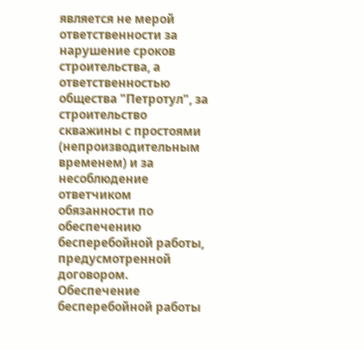является не мерой ответственности за нарушение сроков строительства, а ответственностью общества "Петротул", за строительство скважины с простоями (непроизводительным временем) и за несоблюдение ответчиком обязанности по обеспечению бесперебойной работы, предусмотренной договором. Обеспечение бесперебойной работы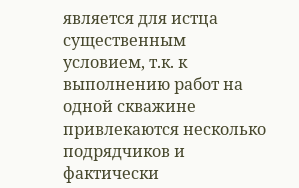является для истца существенным условием, т.к. к выполнению работ на одной скважине привлекаются несколько подрядчиков и фактически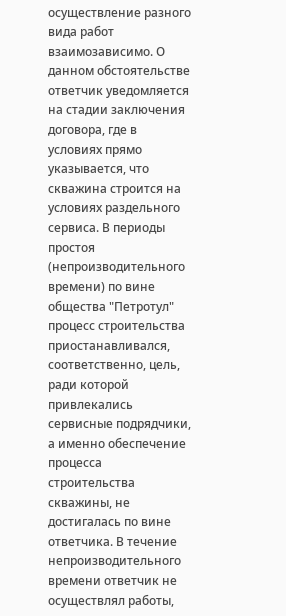осуществление разного вида работ взаимозависимо. О данном обстоятельстве ответчик уведомляется на стадии заключения договора, где в условиях прямо указывается, что скважина строится на условиях раздельного сервиса. В периоды простоя (непроизводительного времени) по вине общества "Петротул" процесс строительства приостанавливался, соответственно, цель, ради которой привлекались сервисные подрядчики, а именно обеспечение процесса строительства скважины, не достигалась по вине ответчика. В течение непроизводительного времени ответчик не осуществлял работы,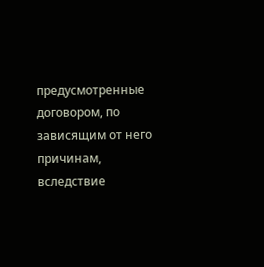предусмотренные договором, по зависящим от него причинам, вследствие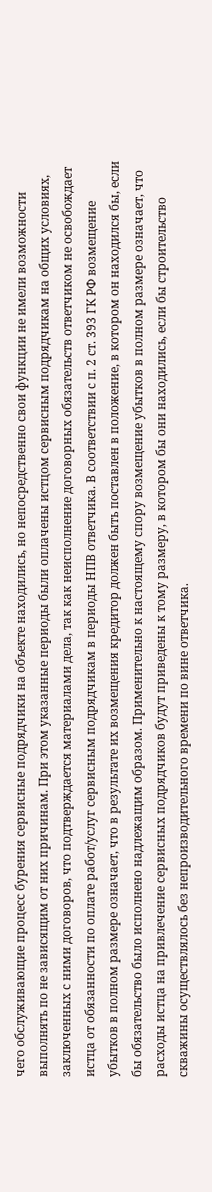чего обслуживающие процесс бурения сервисные подрядчики на объекте находились, но непосредственно свои функции не имели возможности выполнять по не зависящим от них причинам. При этом указанные периоды были оплачены истцом сервисным подрядчикам на общих условиях, заключенных с ними договоров, что подтверждается материалами дела, так как неисполнение договорных обязательств ответчиком не освобождает истца от обязанности по оплате работ/услуг сервисным подрядчикам в периоды НПВ ответчика. В соответствии с п. 2 ст. 393 ГК РФ возмещение убытков в полном размере означает, что в результате их возмещения кредитор должен быть поставлен в положение, в котором он находился бы, если бы обязательство было исполнено надлежащим образом. Применительно к настоящему спору возмещение убытков в полном размере означает, что расходы истца на привлечение сервисных подрядчиков будут приведены к тому размеру, в котором бы они находились, если бы строительство скважины осуществлялось без непроизводительного времени по вине ответчика.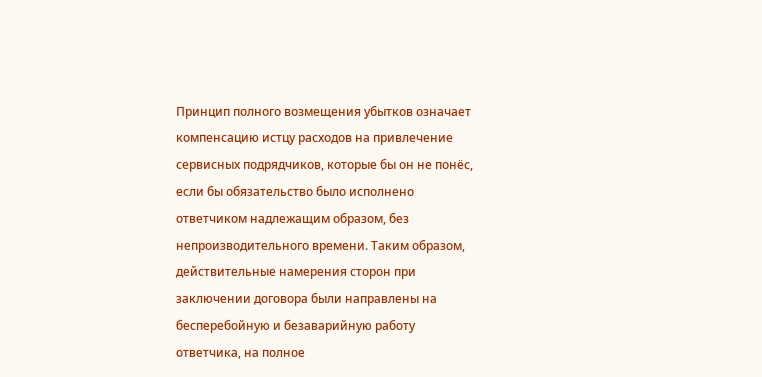Принцип полного возмещения убытков означает компенсацию истцу расходов на привлечение сервисных подрядчиков, которые бы он не понёс, если бы обязательство было исполнено ответчиком надлежащим образом, без непроизводительного времени. Таким образом, действительные намерения сторон при заключении договора были направлены на бесперебойную и безаварийную работу ответчика, на полное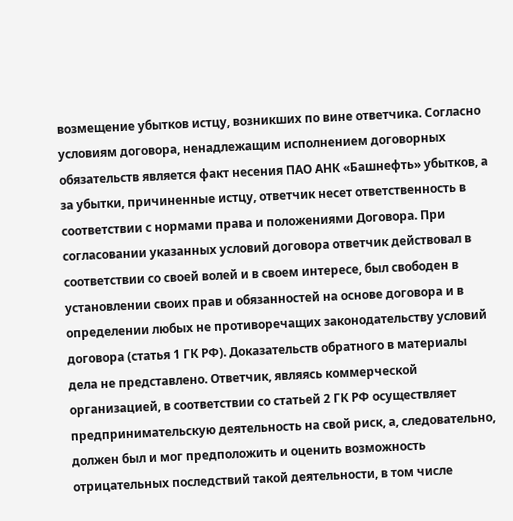возмещение убытков истцу, возникших по вине ответчика. Согласно условиям договора, ненадлежащим исполнением договорных обязательств является факт несения ПАО АНК «Башнефть» убытков, а за убытки, причиненные истцу, ответчик несет ответственность в соответствии с нормами права и положениями Договора. При согласовании указанных условий договора ответчик действовал в соответствии со своей волей и в своем интересе, был свободен в установлении своих прав и обязанностей на основе договора и в определении любых не противоречащих законодательству условий договора (статья 1 ГК РФ). Доказательств обратного в материалы дела не представлено. Ответчик, являясь коммерческой организацией, в соответствии со статьей 2 ГК РФ осуществляет предпринимательскую деятельность на свой риск, а, следовательно, должен был и мог предположить и оценить возможность отрицательных последствий такой деятельности, в том числе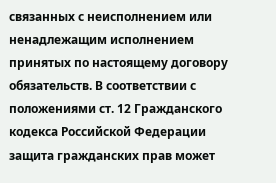связанных с неисполнением или ненадлежащим исполнением принятых по настоящему договору обязательств. В соответствии с положениями ст. 12 Гражданского кодекса Российской Федерации защита гражданских прав может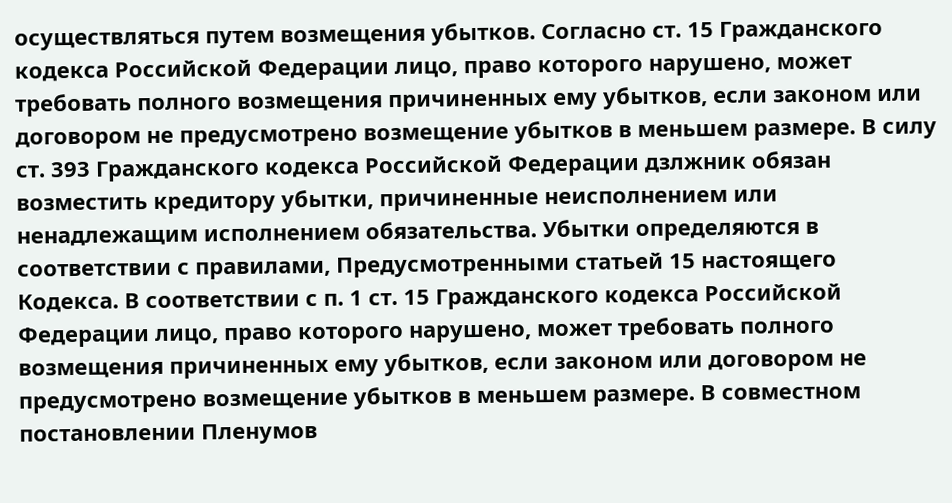осуществляться путем возмещения убытков. Согласно ст. 15 Гражданского кодекса Российской Федерации лицо, право которого нарушено, может требовать полного возмещения причиненных ему убытков, если законом или договором не предусмотрено возмещение убытков в меньшем размере. В силу ст. 393 Гражданского кодекса Российской Федерации дзлжник обязан возместить кредитору убытки, причиненные неисполнением или ненадлежащим исполнением обязательства. Убытки определяются в соответствии с правилами, Предусмотренными статьей 15 настоящего Кодекса. В соответствии с п. 1 ст. 15 Гражданского кодекса Российской Федерации лицо, право которого нарушено, может требовать полного возмещения причиненных ему убытков, если законом или договором не предусмотрено возмещение убытков в меньшем размере. В совместном постановлении Пленумов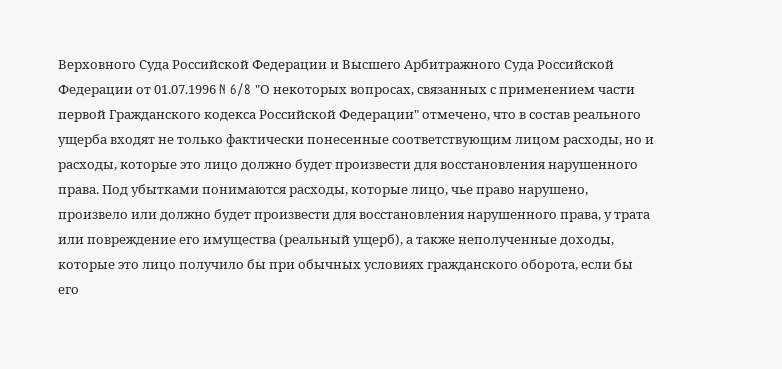Верховного Суда Российской Федерации и Высшего Арбитражного Суда Российской Федерации от 01.07.1996 N 6/8 "О некоторых вопросах, связанных с применением части первой Гражданского кодекса Российской Федерации" отмечено, что в состав реального ущерба входят не только фактически понесенные соответствующим лицом расходы, но и расходы, которые это лицо должно будет произвести для восстановления нарушенного права. Под убытками понимаются расходы, которые лицо, чье право нарушено, произвело или должно будет произвести для восстановления нарушенного права, у трата или повреждение его имущества (реальный ущерб), а также неполученные доходы, которые это лицо получило бы при обычных условиях гражданского оборота, если бы его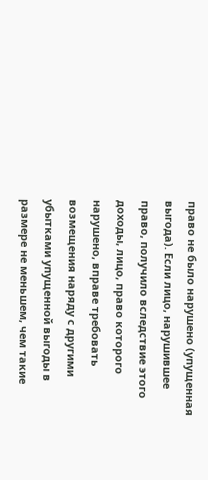право не было нарушено (упущенная выгода). Если лицо, нарушившее право, получило вследствие этого доходы, лицо, право которого нарушено, вправе требовать возмещения наряду с другими убытками упущенной выгоды в размере не меньшем, чем такие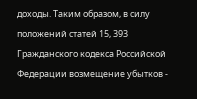доходы. Таким образом, в силу положений статей 15, 393 Гражданского кодекса Российской Федерации возмещение убытков -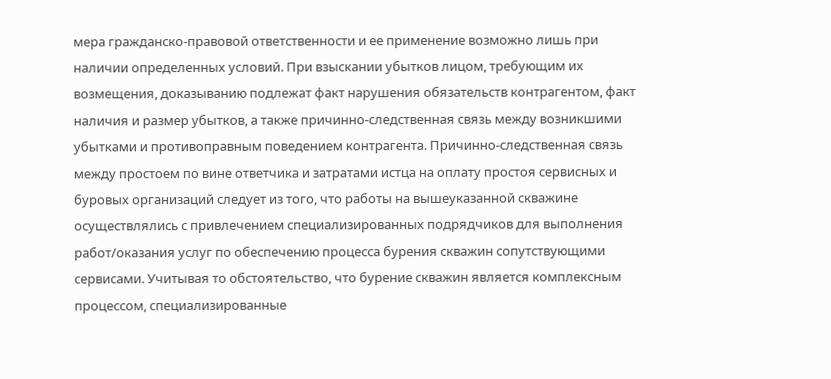мера гражданско-правовой ответственности и ее применение возможно лишь при наличии определенных условий. При взыскании убытков лицом, требующим их возмещения, доказыванию подлежат факт нарушения обязательств контрагентом, факт наличия и размер убытков, а также причинно-следственная связь между возникшими убытками и противоправным поведением контрагента. Причинно-следственная связь между простоем по вине ответчика и затратами истца на оплату простоя сервисных и буровых организаций следует из того, что работы на вышеуказанной скважине осуществлялись с привлечением специализированных подрядчиков для выполнения работ/оказания услуг по обеспечению процесса бурения скважин сопутствующими сервисами. Учитывая то обстоятельство, что бурение скважин является комплексным процессом, специализированные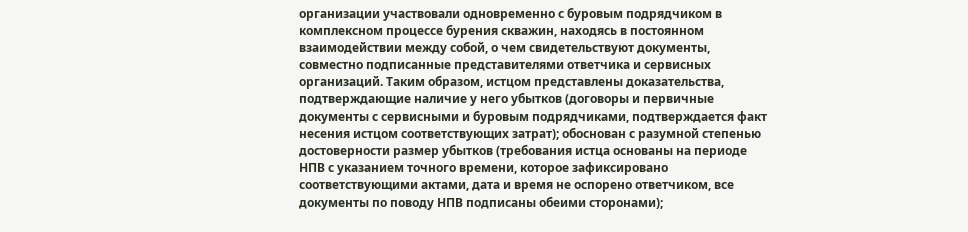организации участвовали одновременно с буровым подрядчиком в комплексном процессе бурения скважин, находясь в постоянном взаимодействии между собой, о чем свидетельствуют документы, совместно подписанные представителями ответчика и сервисных организаций. Таким образом, истцом представлены доказательства, подтверждающие наличие у него убытков (договоры и первичные документы с сервисными и буровым подрядчиками, подтверждается факт несения истцом соответствующих затрат); обоснован с разумной степенью достоверности размер убытков (требования истца основаны на периоде НПВ с указанием точного времени, которое зафиксировано соответствующими актами, дата и время не оспорено ответчиком, все документы по поводу НПВ подписаны обеими сторонами);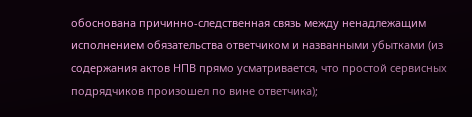обоснована причинно-следственная связь между ненадлежащим исполнением обязательства ответчиком и названными убытками (из содержания актов НПВ прямо усматривается, что простой сервисных подрядчиков произошел по вине ответчика);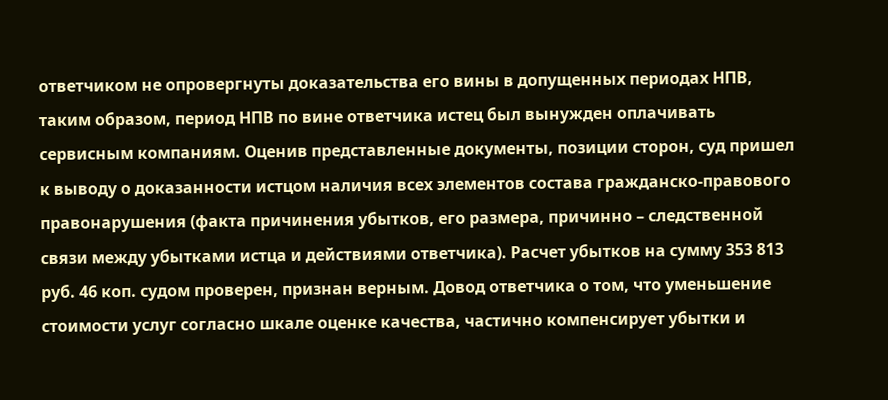ответчиком не опровергнуты доказательства его вины в допущенных периодах НПВ, таким образом, период НПВ по вине ответчика истец был вынужден оплачивать сервисным компаниям. Оценив представленные документы, позиции сторон, суд пришел к выводу о доказанности истцом наличия всех элементов состава гражданско-правового правонарушения (факта причинения убытков, его размера, причинно – следственной связи между убытками истца и действиями ответчика). Расчет убытков на сумму 353 813 руб. 46 коп. судом проверен, признан верным. Довод ответчика о том, что уменьшение стоимости услуг согласно шкале оценке качества, частично компенсирует убытки и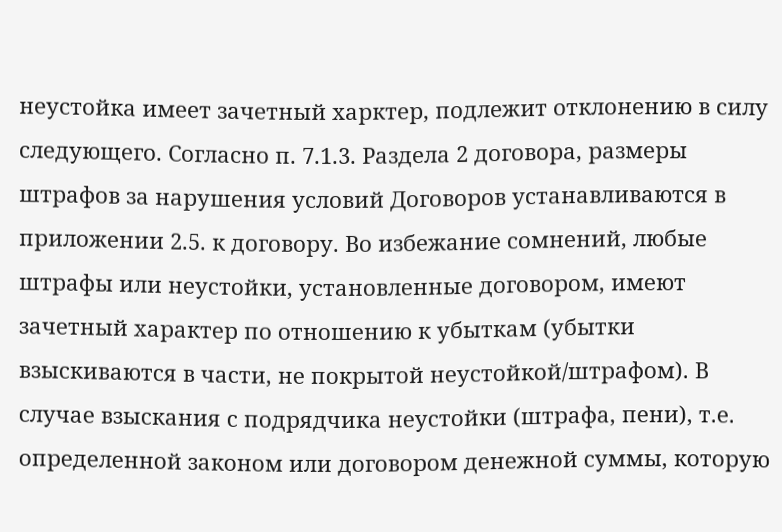неустойка имеет зачетный харктер, подлежит отклонению в силу следующего. Согласно п. 7.1.3. Раздела 2 договора, размеры штрафов за нарушения условий Договоров устанавливаются в приложении 2.5. к договору. Во избежание сомнений, любые штрафы или неустойки, установленные договором, имеют зачетный характер по отношению к убыткам (убытки взыскиваются в части, не покрытой неустойкой/штрафом). В случае взыскания с подрядчика неустойки (штрафа, пени), т.е. определенной законом или договором денежной суммы, которую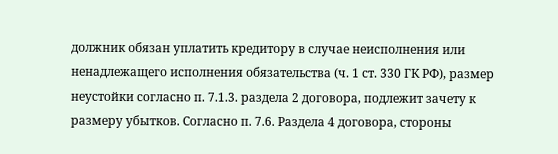должник обязан уплатить кредитору в случае неисполнения или ненадлежащего исполнения обязательства (ч. 1 ст. 330 ГК РФ), размер неустойки согласно п. 7.1.3. раздела 2 договора, подлежит зачету к размеру убытков. Согласно п. 7.6. Раздела 4 договора, стороны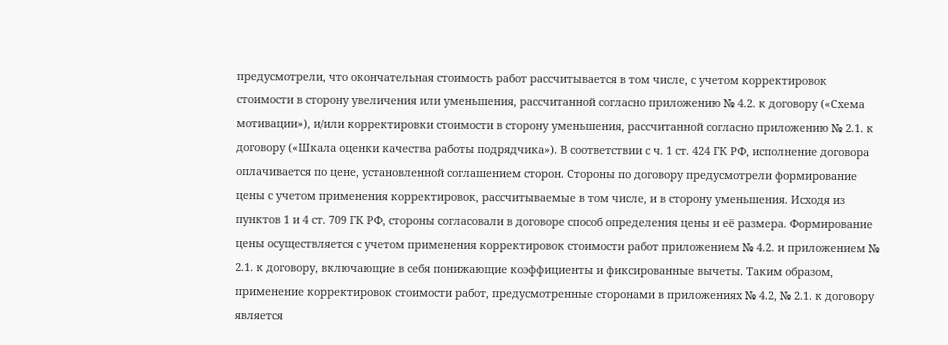предусмотрели, что окончательная стоимость работ рассчитывается в том числе, с учетом корректировок стоимости в сторону увеличения или уменьшения, рассчитанной согласно приложению № 4.2. к договору («Схема мотивации»), и/или корректировки стоимости в сторону уменьшения, рассчитанной согласно приложению № 2.1. к договору («Шкала оценки качества работы подрядчика»). В соответствии с ч. 1 ст. 424 ГК РФ, исполнение договора оплачивается по цене, установленной соглашением сторон. Стороны по договору предусмотрели формирование цены с учетом применения корректировок, рассчитываемые в том числе, и в сторону уменьшения. Исходя из пунктов 1 и 4 ст. 709 ГК РФ, стороны согласовали в договоре способ определения цены и её размера. Формирование цены осуществляется с учетом применения корректировок стоимости работ приложением № 4.2. и приложением № 2.1. к договору, включающие в себя понижающие коэффициенты и фиксированные вычеты. Таким образом, применение корректировок стоимости работ, предусмотренные сторонами в приложениях № 4.2, № 2.1. к договору является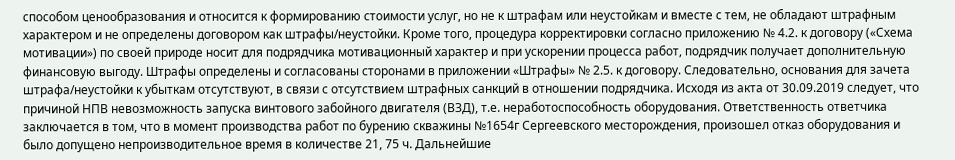способом ценообразования и относится к формированию стоимости услуг, но не к штрафам или неустойкам и вместе с тем, не обладают штрафным характером и не определены договором как штрафы/неустойки. Кроме того, процедура корректировки согласно приложению № 4.2. к договору («Схема мотивации») по своей природе носит для подрядчика мотивационный характер и при ускорении процесса работ, подрядчик получает дополнительную финансовую выгоду. Штрафы определены и согласованы сторонами в приложении «Штрафы» № 2.5. к договору. Следовательно, основания для зачета штрафа/неустойки к убыткам отсутствуют, в связи с отсутствием штрафных санкций в отношении подрядчика. Исходя из акта от 30.09.2019 следует, что причиной НПВ невозможность запуска винтового забойного двигателя (ВЗД), т.е. неработоспособность оборудования. Ответственность ответчика заключается в том, что в момент производства работ по бурению скважины №1654г Сергеевского месторождения, произошел отказ оборудования и было допущено непроизводительное время в количестве 21, 75 ч. Дальнейшие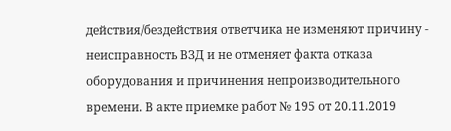действия/бездействия ответчика не изменяют причину - неисправность ВЗД и не отменяет факта отказа оборудования и причинения непроизводительного времени. В акте приемке работ № 195 от 20.11.2019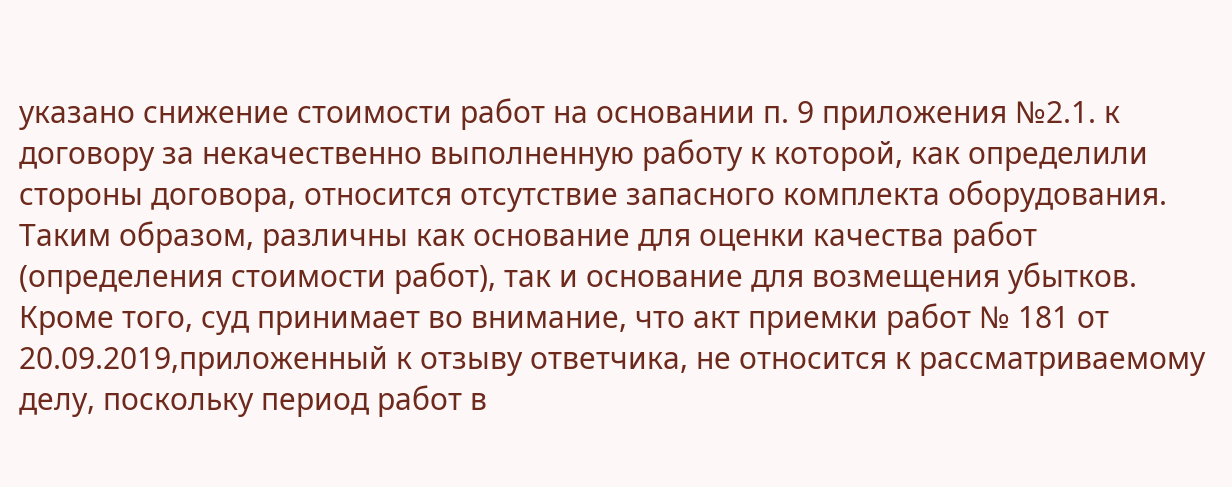указано снижение стоимости работ на основании п. 9 приложения №2.1. к договору за некачественно выполненную работу к которой, как определили стороны договора, относится отсутствие запасного комплекта оборудования. Таким образом, различны как основание для оценки качества работ (определения стоимости работ), так и основание для возмещения убытков. Кроме того, суд принимает во внимание, что акт приемки работ № 181 от 20.09.2019,приложенный к отзыву ответчика, не относится к рассматриваемому делу, поскольку период работ в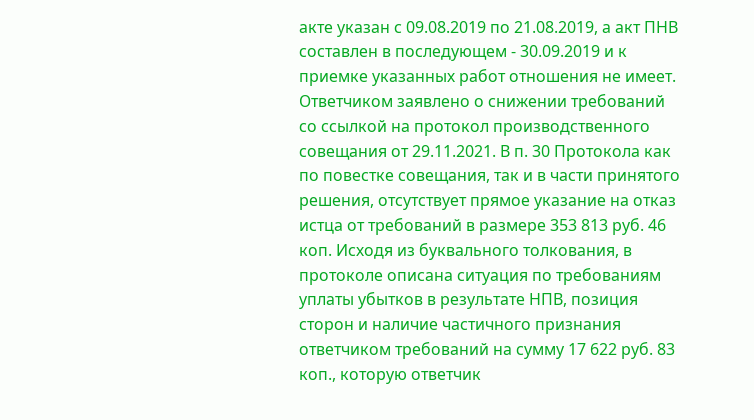акте указан с 09.08.2019 по 21.08.2019, а акт ПНВ составлен в последующем - 30.09.2019 и к приемке указанных работ отношения не имеет. Ответчиком заявлено о снижении требований со ссылкой на протокол производственного совещания от 29.11.2021. В п. 30 Протокола как по повестке совещания, так и в части принятого решения, отсутствует прямое указание на отказ истца от требований в размере 353 813 руб. 46 коп. Исходя из буквального толкования, в протоколе описана ситуация по требованиям уплаты убытков в результате НПВ, позиция сторон и наличие частичного признания ответчиком требований на сумму 17 622 руб. 83 коп., которую ответчик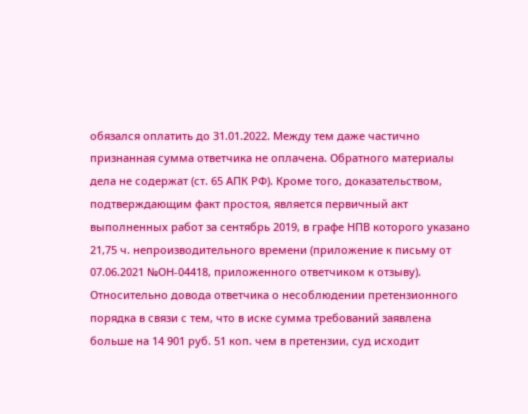обязался оплатить до 31.01.2022. Между тем даже частично признанная сумма ответчика не оплачена. Обратного материалы дела не содержат (ст. 65 АПК РФ). Кроме того, доказательством, подтверждающим факт простоя, является первичный акт выполненных работ за сентябрь 2019, в графе НПВ которого указано 21,75 ч. непроизводительного времени (приложение к письму от 07.06.2021 №ОН-04418, приложенного ответчиком к отзыву). Относительно довода ответчика о несоблюдении претензионного порядка в связи с тем, что в иске сумма требований заявлена больше на 14 901 руб. 51 коп. чем в претензии, суд исходит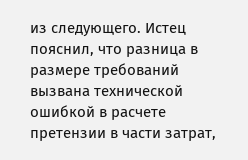из следующего. Истец пояснил, что разница в размере требований вызвана технической ошибкой в расчете претензии в части затрат,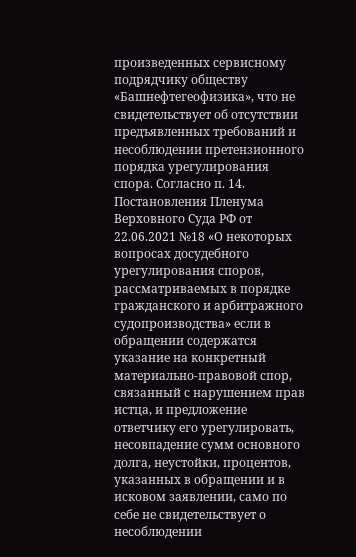произведенных сервисному подрядчику обществу «Башнефтегеофизика», что не свидетельствует об отсутствии предъявленных требований и несоблюдении претензионного порядка урегулирования спора. Согласно п. 14. Постановления Пленума Верховного Суда РФ от 22.06.2021 №18 «О некоторых вопросах досудебного урегулирования споров, рассматриваемых в порядке гражданского и арбитражного судопроизводства» если в обращении содержатся указание на конкретный материально-правовой спор, связанный с нарушением прав истца, и предложение ответчику его урегулировать, несовпадение сумм основного долга, неустойки, процентов, указанных в обращении и в исковом заявлении, само по себе не свидетельствует о несоблюдении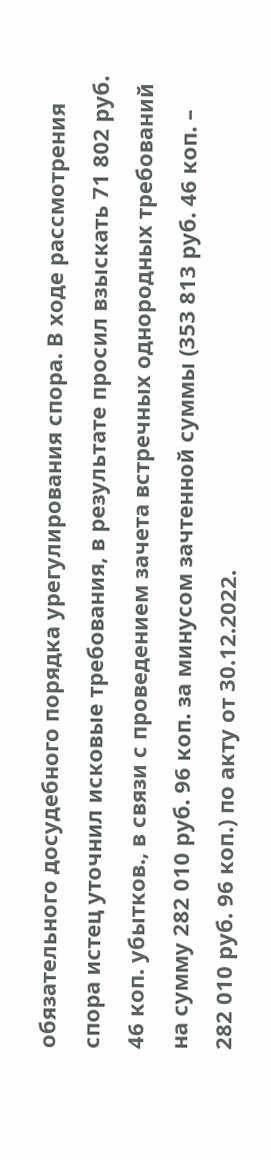обязательного досудебного порядка урегулирования спора. В ходе рассмотрения спора истец уточнил исковые требования, в результате просил взыскать 71 802 руб. 46 коп. убытков., в связи с проведением зачета встречных однородных требований на сумму 282 010 руб. 96 коп. за минусом зачтенной суммы (353 813 руб. 46 коп. – 282 010 руб. 96 коп.) по акту от 30.12.2022.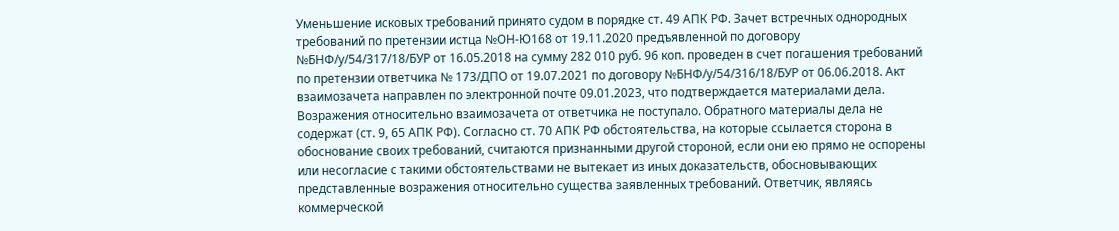Уменьшение исковых требований принято судом в порядке ст. 49 АПК РФ. Зачет встречных однородных требований по претензии истца №ОН-Ю168 от 19.11.2020 предъявленной по договору №БНФ/у/54/317/18/БУР от 16.05.2018 на сумму 282 010 руб. 96 коп. проведен в счет погашения требований по претензии ответчика № 173/ДПО от 19.07.2021 по договору №БНФ/у/54/316/18/БУР от 06.06.2018. Акт взаимозачета направлен по электронной почте 09.01.2023, что подтверждается материалами дела. Возражения относительно взаимозачета от ответчика не поступало. Обратного материалы дела не содержат (ст. 9, 65 АПК РФ). Согласно ст. 70 АПК РФ обстоятельства, на которые ссылается сторона в обоснование своих требований, считаются признанными другой стороной, если они ею прямо не оспорены или несогласие с такими обстоятельствами не вытекает из иных доказательств, обосновывающих представленные возражения относительно существа заявленных требований. Ответчик, являясь коммерческой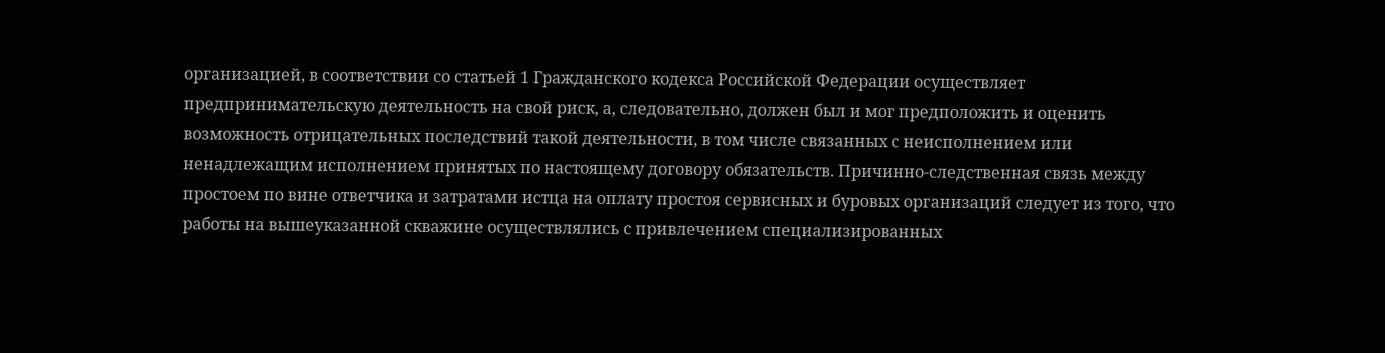организацией, в соответствии со статьей 1 Гражданского кодекса Российской Федерации осуществляет предпринимательскую деятельность на свой риск, а, следовательно, должен был и мог предположить и оценить возможность отрицательных последствий такой деятельности, в том числе связанных с неисполнением или ненадлежащим исполнением принятых по настоящему договору обязательств. Причинно-следственная связь между простоем по вине ответчика и затратами истца на оплату простоя сервисных и буровых организаций следует из того, что работы на вышеуказанной скважине осуществлялись с привлечением специализированных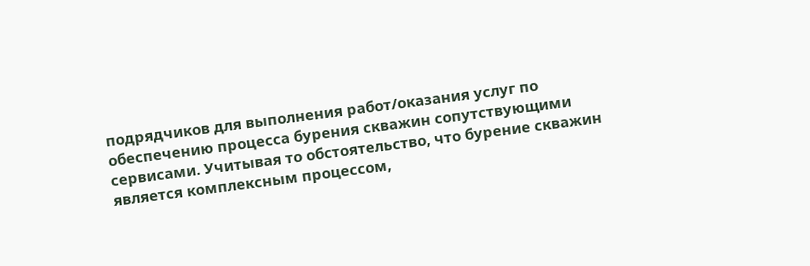подрядчиков для выполнения работ/оказания услуг по обеспечению процесса бурения скважин сопутствующими сервисами. Учитывая то обстоятельство, что бурение скважин является комплексным процессом,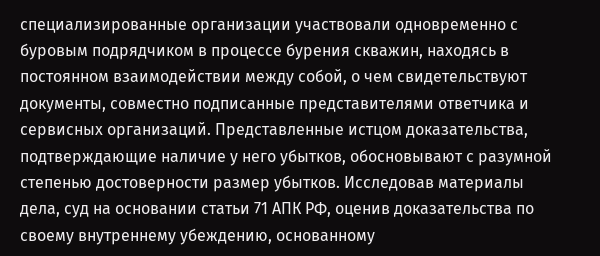специализированные организации участвовали одновременно с буровым подрядчиком в процессе бурения скважин, находясь в постоянном взаимодействии между собой, о чем свидетельствуют документы, совместно подписанные представителями ответчика и сервисных организаций. Представленные истцом доказательства, подтверждающие наличие у него убытков, обосновывают с разумной степенью достоверности размер убытков. Исследовав материалы дела, суд на основании статьи 71 АПК РФ, оценив доказательства по своему внутреннему убеждению, основанному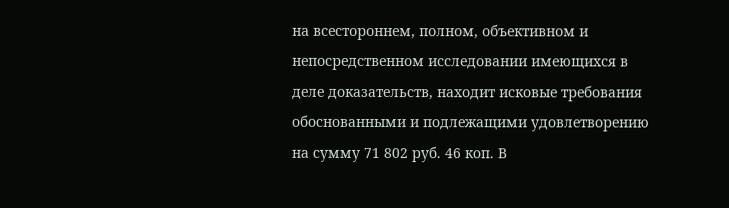на всестороннем, полном, объективном и непосредственном исследовании имеющихся в деле доказательств, находит исковые требования обоснованными и подлежащими удовлетворению на сумму 71 802 руб. 46 коп. В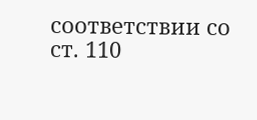соответствии со ст. 110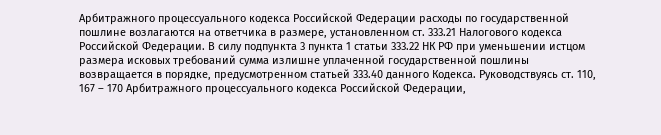Арбитражного процессуального кодекса Российской Федерации расходы по государственной пошлине возлагаются на ответчика в размере, установленном ст. 333.21 Налогового кодекса Российской Федерации. В силу подпункта 3 пункта 1 статьи 333.22 НК РФ при уменьшении истцом размера исковых требований сумма излишне уплаченной государственной пошлины возвращается в порядке, предусмотренном статьей 333.40 данного Кодекса. Руководствуясь ст. 110, 167 – 170 Арбитражного процессуального кодекса Российской Федерации,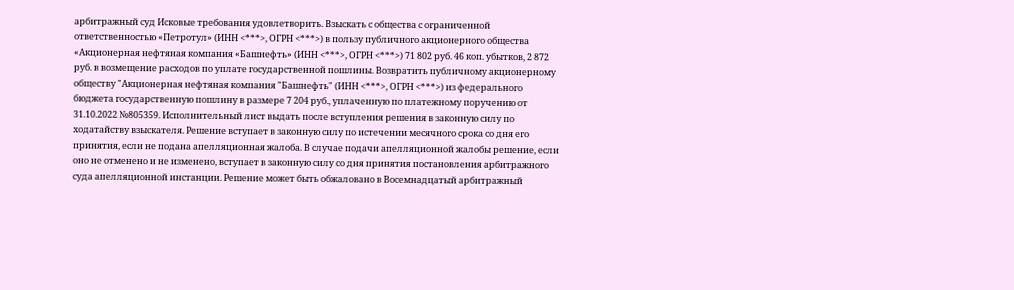арбитражный суд Исковые требования удовлетворить. Взыскать с общества с ограниченной ответственностью «Петротул» (ИНН <***>, ОГРН <***>) в пользу публичного акционерного общества «Акционерная нефтяная компания «Башнефть» (ИНН <***>, ОГРН <***>) 71 802 руб. 46 коп. убытков, 2 872 руб. в возмещение расходов по уплате государственной пошлины. Возвратить публичному акционерному обществу "Акционерная нефтяная компания "Башнефть" (ИНН <***>, ОГРН <***>) из федерального бюджета государственную пошлину в размере 7 204 руб., уплаченную по платежному поручению от 31.10.2022 №805359. Исполнительный лист выдать после вступления решения в законную силу по ходатайству взыскателя. Решение вступает в законную силу по истечении месячного срока со дня его принятия, если не подана апелляционная жалоба. В случае подачи апелляционной жалобы решение, если оно не отменено и не изменено, вступает в законную силу со дня принятия постановления арбитражного суда апелляционной инстанции. Решение может быть обжаловано в Восемнадцатый арбитражный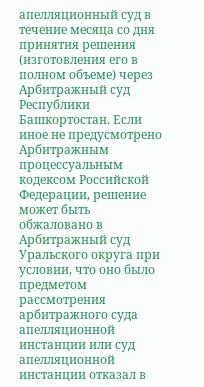апелляционный суд в течение месяца со дня принятия решения (изготовления его в полном объеме) через Арбитражный суд Республики Башкортостан. Если иное не предусмотрено Арбитражным процессуальным кодексом Российской Федерации, решение может быть обжаловано в Арбитражный суд Уральского округа при условии, что оно было предметом рассмотрения арбитражного суда апелляционной инстанции или суд апелляционной инстанции отказал в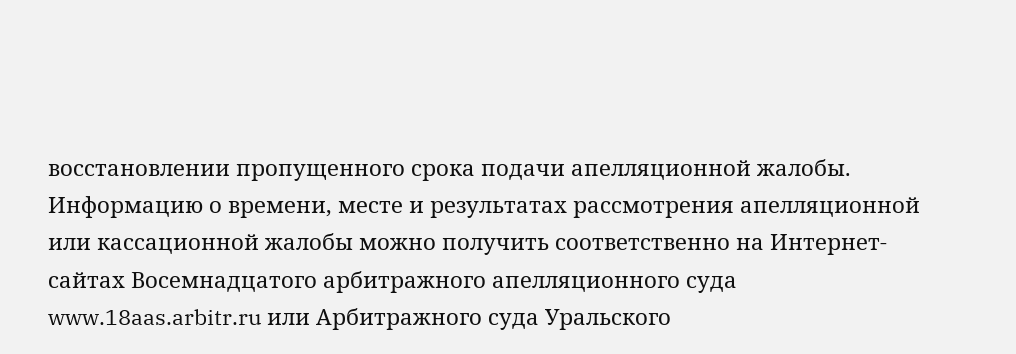восстановлении пропущенного срока подачи апелляционной жалобы. Информацию о времени, месте и результатах рассмотрения апелляционной или кассационной жалобы можно получить соответственно на Интернет-сайтах Восемнадцатого арбитражного апелляционного суда www.18aas.arbitr.ru или Арбитражного суда Уральского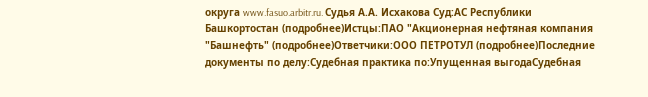округа www.fasuo.arbitr.ru. Судья А.А. Исхакова Суд:АС Республики Башкортостан (подробнее)Истцы:ПАО "Акционерная нефтяная компания "Башнефть" (подробнее)Ответчики:ООО ПЕТРОТУЛ (подробнее)Последние документы по делу:Судебная практика по:Упущенная выгодаСудебная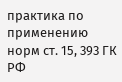практика по применению норм ст. 15, 393 ГК РФ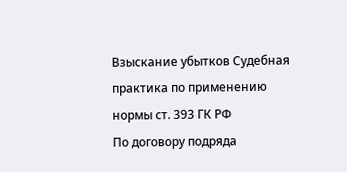Взыскание убытков Судебная практика по применению нормы ст. 393 ГК РФ
По договору подряда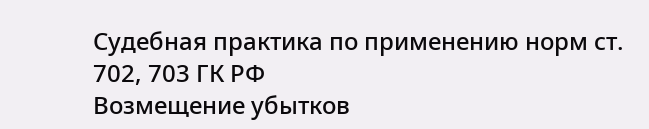Судебная практика по применению норм ст. 702, 703 ГК РФ
Возмещение убытков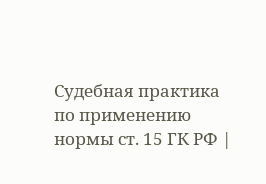Судебная практика по применению нормы ст. 15 ГК РФ |